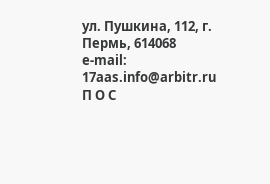ул. Пушкина, 112, г. Пермь, 614068
e-mail: 17aas.info@arbitr.ru
П О С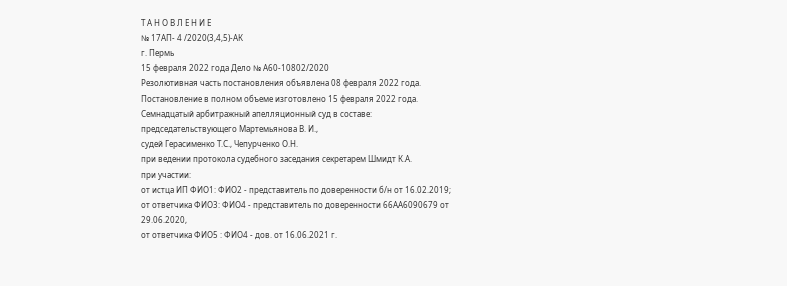Т А Н О В Л Е Н И Е
№ 17АП- 4 /2020(3,4,5)-АК
г. Пермь
15 февраля 2022 года Дело № А60-10802/2020
Резолютивная часть постановления объявлена 08 февраля 2022 года.
Постановление в полном объеме изготовлено 15 февраля 2022 года.
Семнадцатый арбитражный апелляционный суд в составе:
председательствующего Мартемьянова В. И.,
судей Герасименко Т.С., Чепурченко О.Н.
при ведении протокола судебного заседания секретарем Шмидт К.А.
при участии:
от истца ИП ФИО1: ФИО2 - представитель по доверенности б/н от 16.02.2019;
от ответчика ФИО3: ФИО4 - представитель по доверенности 66АА6090679 от 29.06.2020,
от ответчика ФИО5 : ФИО4 - дов. от 16.06.2021 г.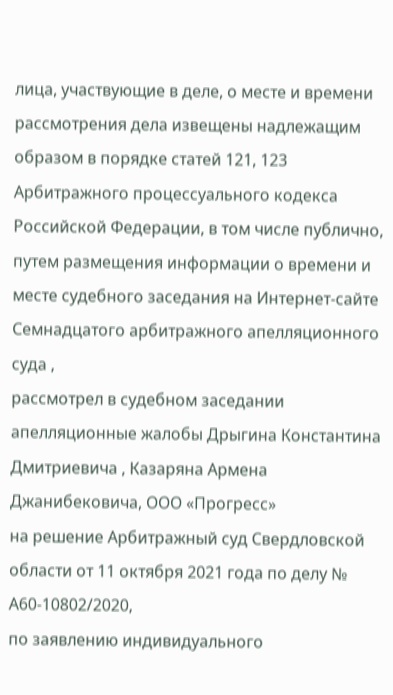лица, участвующие в деле, о месте и времени рассмотрения дела извещены надлежащим образом в порядке статей 121, 123 Арбитражного процессуального кодекса Российской Федерации, в том числе публично, путем размещения информации о времени и месте судебного заседания на Интернет-сайте Семнадцатого арбитражного апелляционного суда ,
рассмотрел в судебном заседании апелляционные жалобы Дрыгина Константина Дмитриевича , Казаряна Армена Джанибековича, ООО «Прогресс»
на решение Арбитражный суд Свердловской области от 11 октября 2021 года по делу № А60-10802/2020,
по заявлению индивидуального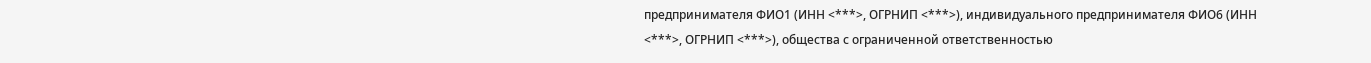предпринимателя ФИО1 (ИНН <***>, ОГРНИП <***>), индивидуального предпринимателя ФИО6 (ИНН <***>, ОГРНИП <***>), общества с ограниченной ответственностью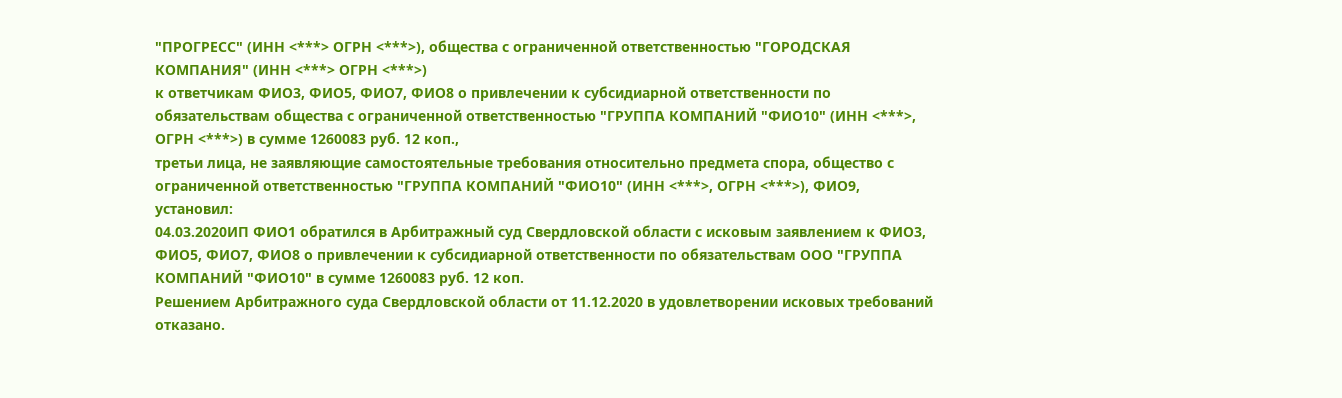"ПРОГРЕСС" (ИНН <***> ОГРН <***>), общества с ограниченной ответственностью "ГОРОДСКАЯ КОМПАНИЯ" (ИНН <***> ОГРН <***>)
к ответчикам ФИО3, ФИО5, ФИО7, ФИО8 о привлечении к субсидиарной ответственности по обязательствам общества с ограниченной ответственностью "ГРУППА КОМПАНИЙ "ФИО10" (ИНН <***>, ОГРН <***>) в сумме 1260083 руб. 12 коп.,
третьи лица, не заявляющие самостоятельные требования относительно предмета спора, общество с ограниченной ответственностью "ГРУППА КОМПАНИЙ "ФИО10" (ИНН <***>, ОГРН <***>), ФИО9,
установил:
04.03.2020ИП ФИО1 обратился в Арбитражный суд Свердловской области с исковым заявлением к ФИО3, ФИО5, ФИО7, ФИО8 о привлечении к субсидиарной ответственности по обязательствам ООО "ГРУППА КОМПАНИЙ "ФИО10" в сумме 1260083 руб. 12 коп.
Решением Арбитражного суда Свердловской области от 11.12.2020 в удовлетворении исковых требований отказано.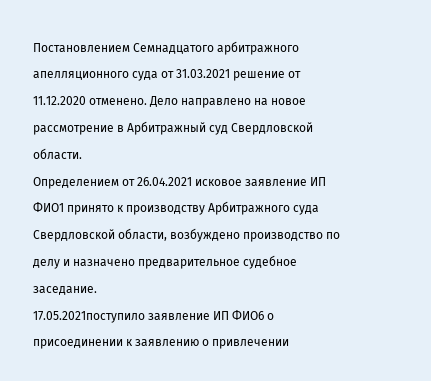Постановлением Семнадцатого арбитражного апелляционного суда от 31.03.2021 решение от 11.12.2020 отменено. Дело направлено на новое рассмотрение в Арбитражный суд Свердловской области.
Определением от 26.04.2021 исковое заявление ИП ФИО1 принято к производству Арбитражного суда Свердловской области, возбуждено производство по делу и назначено предварительное судебное заседание.
17.05.2021поступило заявление ИП ФИО6 о присоединении к заявлению о привлечении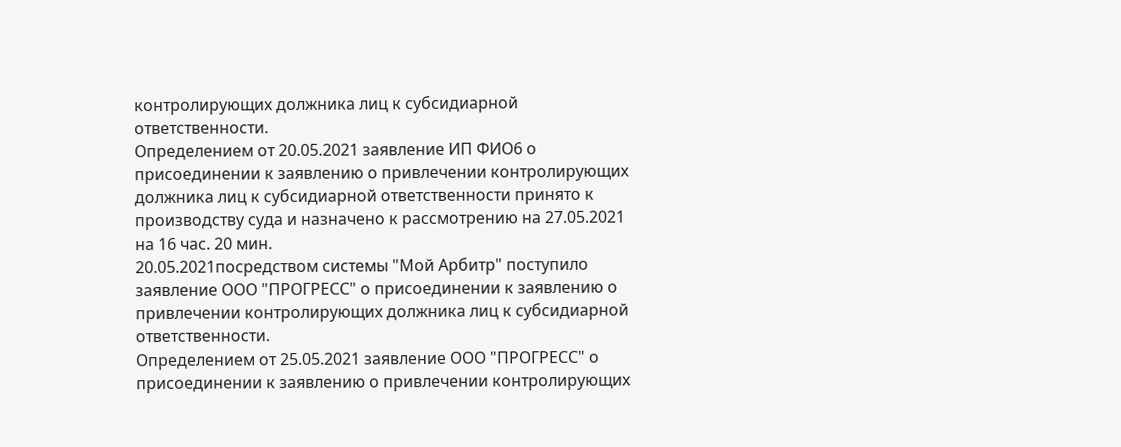контролирующих должника лиц к субсидиарной ответственности.
Определением от 20.05.2021 заявление ИП ФИО6 о присоединении к заявлению о привлечении контролирующих должника лиц к субсидиарной ответственности принято к производству суда и назначено к рассмотрению на 27.05.2021 на 16 час. 20 мин.
20.05.2021посредством системы "Мой Арбитр" поступило заявление ООО "ПРОГРЕСС" о присоединении к заявлению о привлечении контролирующих должника лиц к субсидиарной ответственности.
Определением от 25.05.2021 заявление ООО "ПРОГРЕСС" о присоединении к заявлению о привлечении контролирующих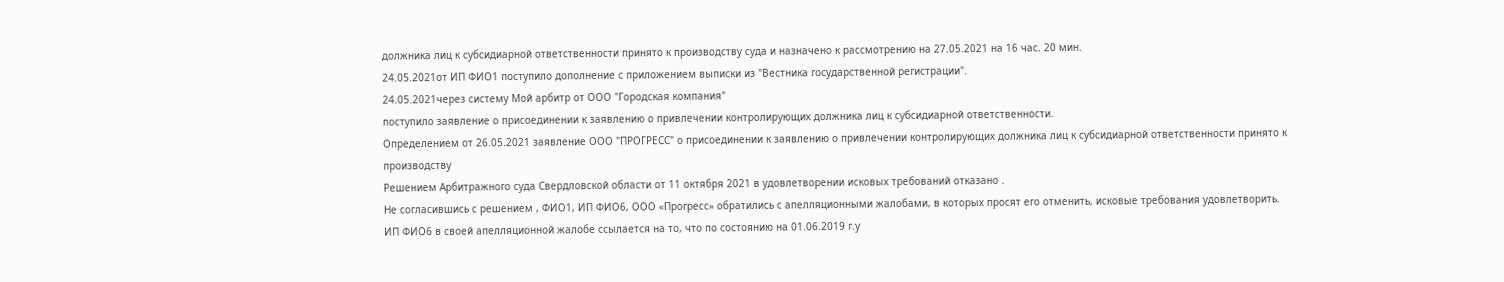должника лиц к субсидиарной ответственности принято к производству суда и назначено к рассмотрению на 27.05.2021 на 16 час. 20 мин.
24.05.2021от ИП ФИО1 поступило дополнение с приложением выписки из "Вестника государственной регистрации".
24.05.2021через систему Мой арбитр от ООО "Городская компания"
поступило заявление о присоединении к заявлению о привлечении контролирующих должника лиц к субсидиарной ответственности.
Определением от 26.05.2021 заявление ООО "ПРОГРЕСС" о присоединении к заявлению о привлечении контролирующих должника лиц к субсидиарной ответственности принято к производству
Решением Арбитражного суда Свердловской области от 11 октября 2021 в удовлетворении исковых требований отказано .
Не согласившись с решением , ФИО1, ИП ФИО6, ООО «Прогресс» обратились с апелляционными жалобами, в которых просят его отменить, исковые требования удовлетворить.
ИП ФИО6 в своей апелляционной жалобе ссылается на то, что по состоянию на 01.06.2019 г.у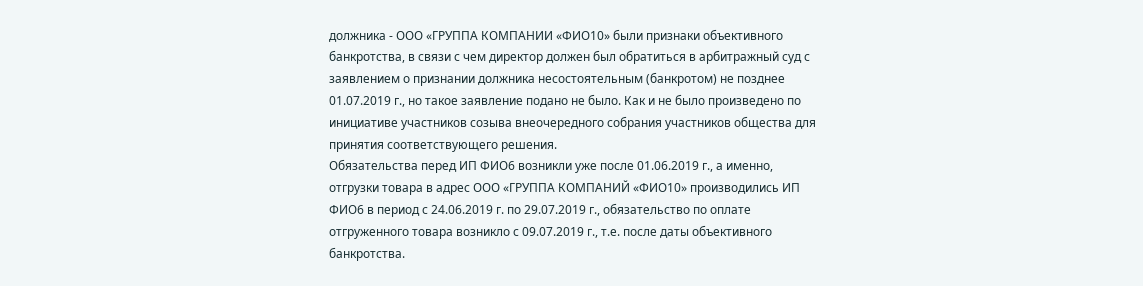должника - ООО «ГРУППА КОМПАНИИ «ФИО10» были признаки объективного банкротства, в связи с чем директор должен был обратиться в арбитражный суд с заявлением о признании должника несостоятельным (банкротом) не позднее 01.07.2019 г., но такое заявление подано не было. Как и не было произведено по инициативе участников созыва внеочередного собрания участников общества для принятия соответствующего решения.
Обязательства перед ИП ФИО6 возникли уже после 01.06.2019 г., а именно, отгрузки товара в адрес ООО «ГРУППА КОМПАНИЙ «ФИО10» производились ИП ФИО6 в период с 24.06.2019 г. по 29.07.2019 г., обязательство по оплате отгруженного товара возникло с 09.07.2019 г., т.е. после даты объективного банкротства.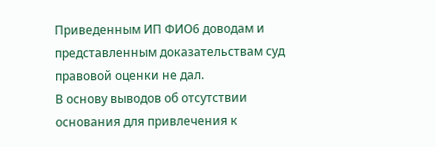Приведенным ИП ФИО6 доводам и представленным доказательствам суд правовой оценки не дал.
В основу выводов об отсутствии основания для привлечения к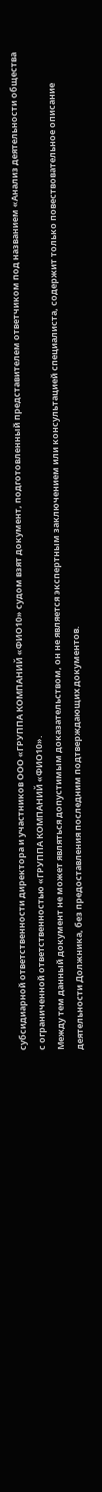субсидиарной ответственности директора и участников ООО «ГРУППА КОМПАНИЙ «ФИО10» судом взят документ, подготовленный представителем ответчиком под названием «Анализ деятельности общества с ограниченной ответственностью «ГРУППА КОМПАНИЙ «ФИО10».
Между тем данный документ не может являться допустимым доказательством, он не является экспертным заключением или консультацией специалиста, содержит только повествовательное описание деятельности Должника, без предоставления последним подтверждающих документов.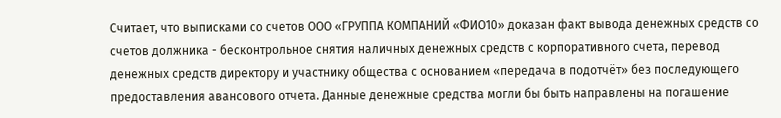Считает, что выписками со счетов ООО «ГРУППА КОМПАНИЙ «ФИО10» доказан факт вывода денежных средств со счетов должника - бесконтрольное снятия наличных денежных средств с корпоративного счета, перевод денежных средств директору и участнику общества с основанием «передача в подотчёт» без последующего предоставления авансового отчета. Данные денежные средства могли бы быть направлены на погашение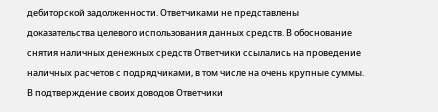дебиторской задолженности. Ответчиками не представлены доказательства целевого использования данных средств. В обоснование снятия наличных денежных средств Ответчики ссылались на проведение наличных расчетов с подрядчиками, в том числе на очень крупные суммы. В подтверждение своих доводов Ответчики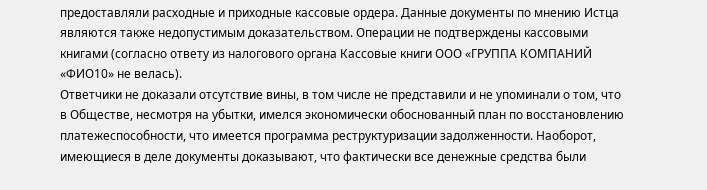предоставляли расходные и приходные кассовые ордера. Данные документы по мнению Истца являются также недопустимым доказательством. Операции не подтверждены кассовыми книгами (согласно ответу из налогового органа Кассовые книги ООО «ГРУППА КОМПАНИЙ «ФИО10» не велась).
Ответчики не доказали отсутствие вины, в том числе не представили и не упоминали о том, что в Обществе, несмотря на убытки, имелся экономически обоснованный план по восстановлению платежеспособности, что имеется программа реструктуризации задолженности. Наоборот, имеющиеся в деле документы доказывают, что фактически все денежные средства были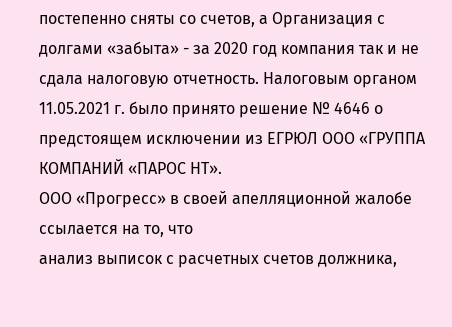постепенно сняты со счетов, а Организация с долгами «забыта» - за 2020 год компания так и не сдала налоговую отчетность. Налоговым органом 11.05.2021 г. было принято решение № 4646 о предстоящем исключении из ЕГРЮЛ ООО «ГРУППА КОМПАНИЙ «ПАРОС НТ».
ООО «Прогресс» в своей апелляционной жалобе ссылается на то, что
анализ выписок с расчетных счетов должника,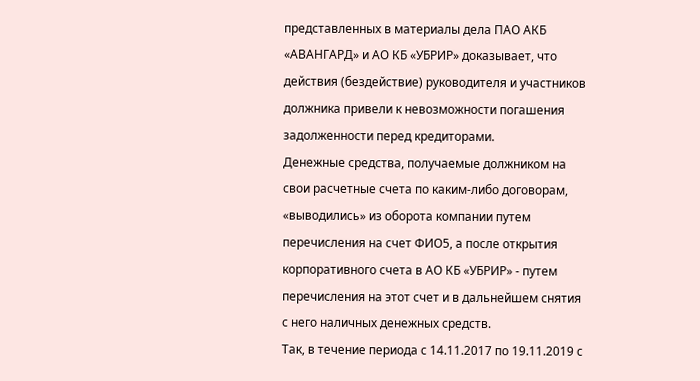представленных в материалы дела ПАО АКБ «АВАНГАРД» и АО КБ «УБРИР» доказывает, что действия (бездействие) руководителя и участников должника привели к невозможности погашения задолженности перед кредиторами.
Денежные средства, получаемые должником на свои расчетные счета по каким-либо договорам, «выводились» из оборота компании путем перечисления на счет ФИО5, а после открытия корпоративного счета в АО КБ «УБРИР» - путем перечисления на этот счет и в дальнейшем снятия с него наличных денежных средств.
Так, в течение периода с 14.11.2017 по 19.11.2019 с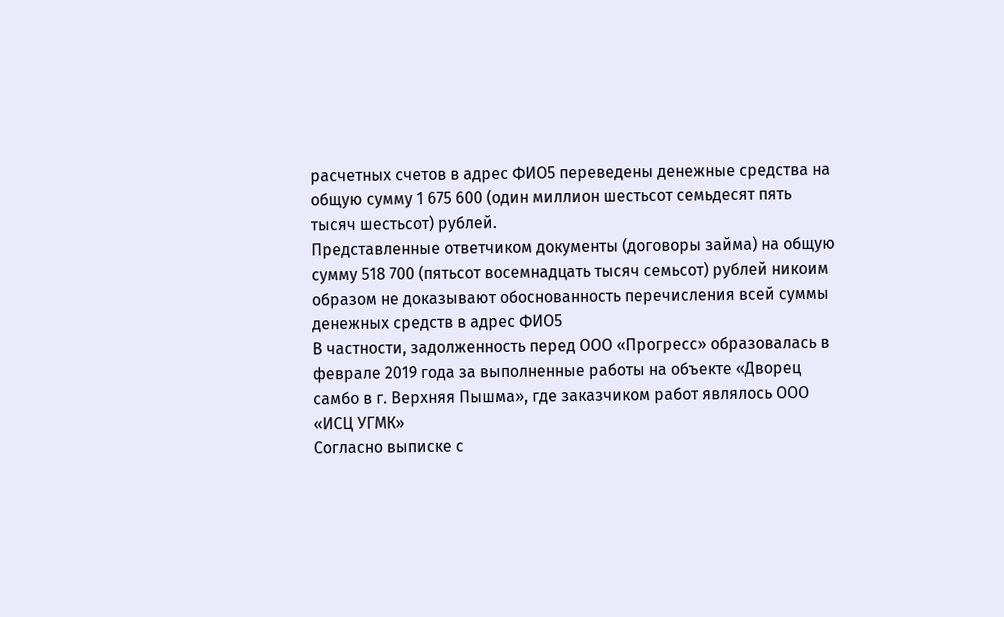расчетных счетов в адрес ФИО5 переведены денежные средства на общую сумму 1 675 600 (один миллион шестьсот семьдесят пять тысяч шестьсот) рублей.
Представленные ответчиком документы (договоры займа) на общую сумму 518 700 (пятьсот восемнадцать тысяч семьсот) рублей никоим образом не доказывают обоснованность перечисления всей суммы денежных средств в адрес ФИО5
В частности, задолженность перед ООО «Прогресс» образовалась в феврале 2019 года за выполненные работы на объекте «Дворец самбо в г. Верхняя Пышма», где заказчиком работ являлось ООО «ИСЦ УГМК»
Согласно выписке с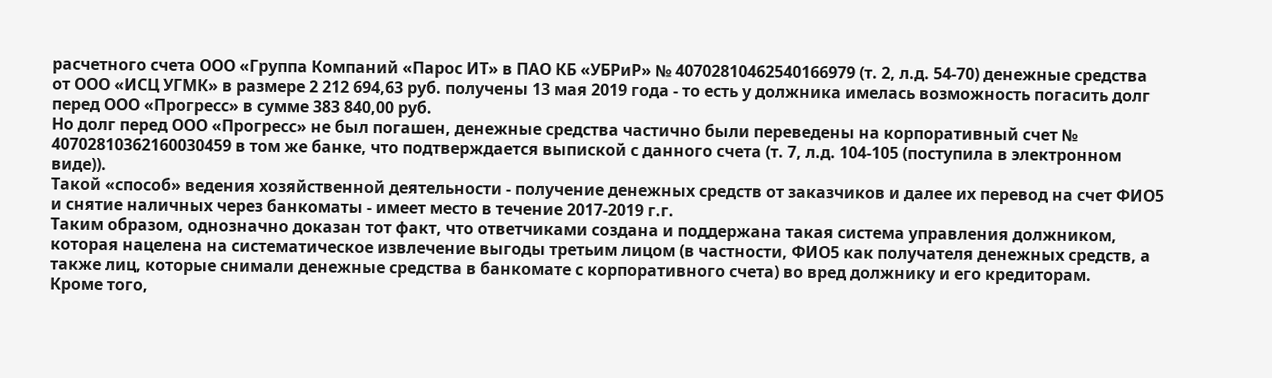расчетного счета ООО «Группа Компаний «Парос ИТ» в ПАО КБ «УБРиР» № 40702810462540166979 (т. 2, л.д. 54-70) денежные средства от ООО «ИСЦ УГМК» в размере 2 212 694,63 руб. получены 13 мая 2019 года - то есть у должника имелась возможность погасить долг перед ООО «Прогресс» в сумме 383 840,00 руб.
Но долг перед ООО «Прогресс» не был погашен, денежные средства частично были переведены на корпоративный счет № 40702810362160030459 в том же банке, что подтверждается выпиской с данного счета (т. 7, л.д. 104-105 (поступила в электронном виде)).
Такой «способ» ведения хозяйственной деятельности - получение денежных средств от заказчиков и далее их перевод на счет ФИО5 и снятие наличных через банкоматы - имеет место в течение 2017-2019 г.г.
Таким образом, однозначно доказан тот факт, что ответчиками создана и поддержана такая система управления должником, которая нацелена на систематическое извлечение выгоды третьим лицом (в частности, ФИО5 как получателя денежных средств, а также лиц, которые снимали денежные средства в банкомате с корпоративного счета) во вред должнику и его кредиторам.
Кроме того,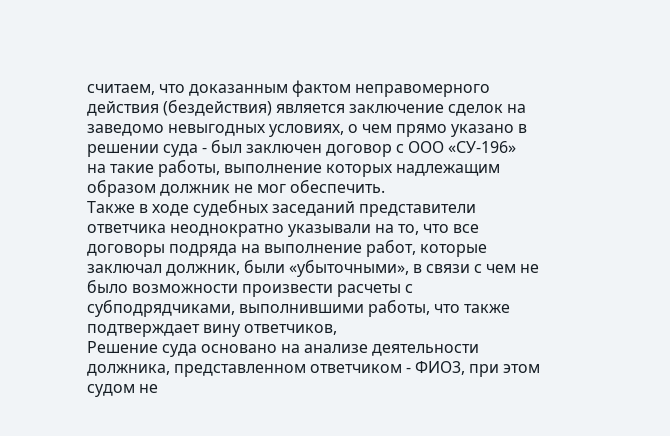считаем, что доказанным фактом неправомерного действия (бездействия) является заключение сделок на заведомо невыгодных условиях, о чем прямо указано в решении суда - был заключен договор с ООО «СУ-196»
на такие работы, выполнение которых надлежащим образом должник не мог обеспечить.
Также в ходе судебных заседаний представители ответчика неоднократно указывали на то, что все договоры подряда на выполнение работ, которые заключал должник, были «убыточными», в связи с чем не было возможности произвести расчеты с субподрядчиками, выполнившими работы, что также подтверждает вину ответчиков,
Решение суда основано на анализе деятельности должника, представленном ответчиком - ФИО3, при этом судом не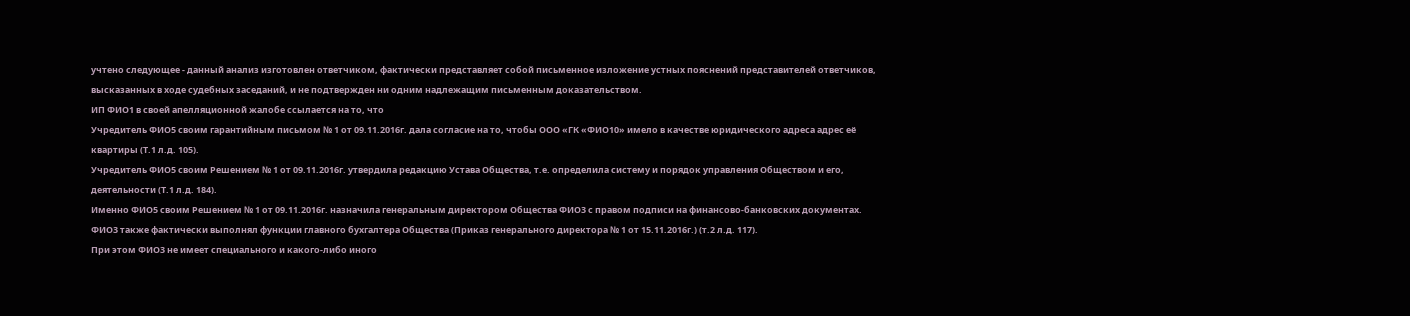учтено следующее - данный анализ изготовлен ответчиком, фактически представляет собой письменное изложение устных пояснений представителей ответчиков, высказанных в ходе судебных заседаний, и не подтвержден ни одним надлежащим письменным доказательством.
ИП ФИО1 в своей апелляционной жалобе ссылается на то, что
Учредитель ФИО5 своим гарантийным письмом № 1 от 09.11.2016г. дала согласие на то, чтобы ООО «ГК «ФИО10» имело в качестве юридического адреса адрес её квартиры (Т.1 л.д. 105).
Учредитель ФИО5 своим Решением № 1 от 09.11.2016г. утвердила редакцию Устава Общества, т.е. определила систему и порядок управления Обществом и его, деятельности (Т.1 л.д. 184).
Именно ФИО5 своим Решением № 1 от 09.11.2016г. назначила генеральным директором Общества ФИО3 с правом подписи на финансово-банковских документах.
ФИО3 также фактически выполнял функции главного бухгалтера Общества (Приказ генерального директора № 1 от 15.11.2016г.) (т.2 л.д. 117).
При этом ФИО3 не имеет специального и какого-либо иного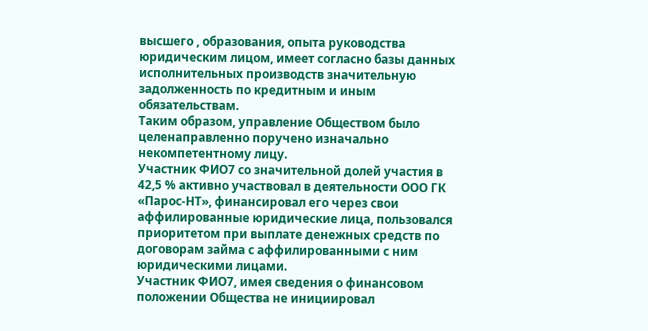высшего , образования, опыта руководства юридическим лицом, имеет согласно базы данных исполнительных производств значительную задолженность по кредитным и иным обязательствам.
Таким образом, управление Обществом было целенаправленно поручено изначально некомпетентному лицу.
Участник ФИО7 со значительной долей участия в 42,5 % активно участвовал в деятельности ООО ГК «Парос-НТ», финансировал его через свои аффилированные юридические лица, пользовался приоритетом при выплате денежных средств по договорам займа с аффилированными с ним юридическими лицами.
Участник ФИО7, имея сведения о финансовом положении Общества не инициировал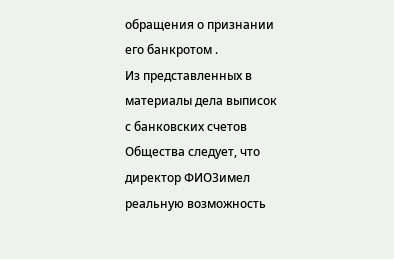обращения о признании его банкротом .
Из представленных в материалы дела выписок с банковских счетов Общества следует, что директор ФИО3имел реальную возможность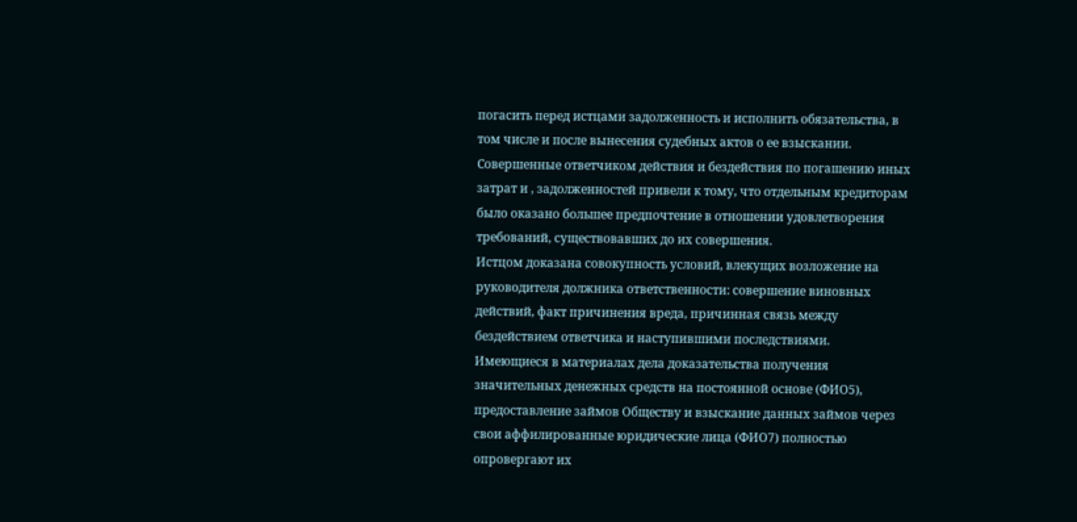погасить перед истцами задолженность и исполнить обязательства, в том числе и после вынесения судебных актов о ее взыскании.
Совершенные ответчиком действия и бездействия по погашению иных затрат и , задолженностей привели к тому, что отдельным кредиторам было оказано большее предпочтение в отношении удовлетворения требований, существовавших до их совершения.
Истцом доказана совокупность условий, влекущих возложение на руководителя должника ответственности: совершение виновных действий, факт причинения вреда, причинная связь между бездействием ответчика и наступившими последствиями.
Имеющиеся в материалах дела доказательства получения значительных денежных средств на постоянной основе (ФИО5), предоставление займов Обществу и взыскание данных займов через свои аффилированные юридические лица (ФИО7) полностью опровергают их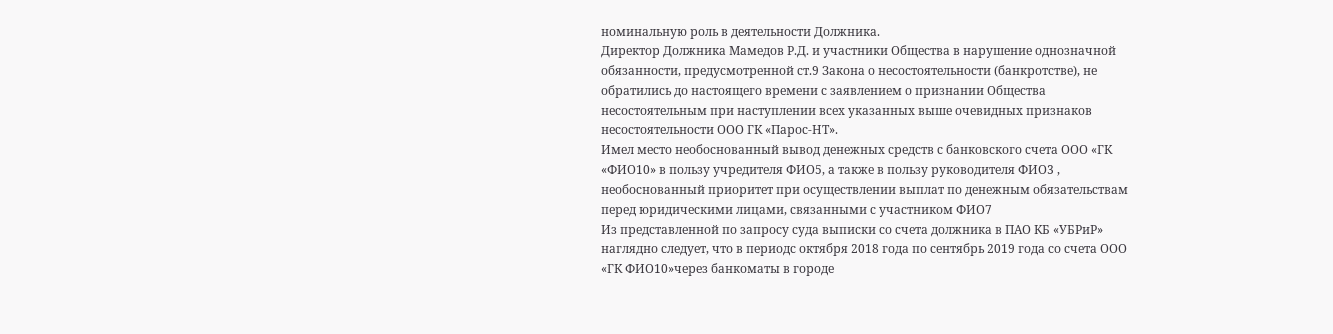номинальную роль в деятельности Должника.
Директор Должника Мамедов Р.Д. и участники Общества в нарушение однозначной обязанности, предусмотренной ст.9 Закона о несостоятельности (банкротстве), не обратились до настоящего времени с заявлением о признании Общества несостоятельным при наступлении всех указанных выше очевидных признаков несостоятельности ООО ГК «Парос-НТ».
Имел место необоснованный вывод денежных средств с банковского счета ООО «ГК «ФИО10» в пользу учредителя ФИО5, а также в пользу руководителя ФИО3 , необоснованный приоритет при осуществлении выплат по денежным обязательствам перед юридическими лицами, связанными с участником ФИО7
Из представленной по запросу суда выписки со счета должника в ПАО КБ «УБРиР» наглядно следует, что в периодс октября 2018 года по сентябрь 2019 года со счета ООО «ГК ФИО10»через банкоматы в городе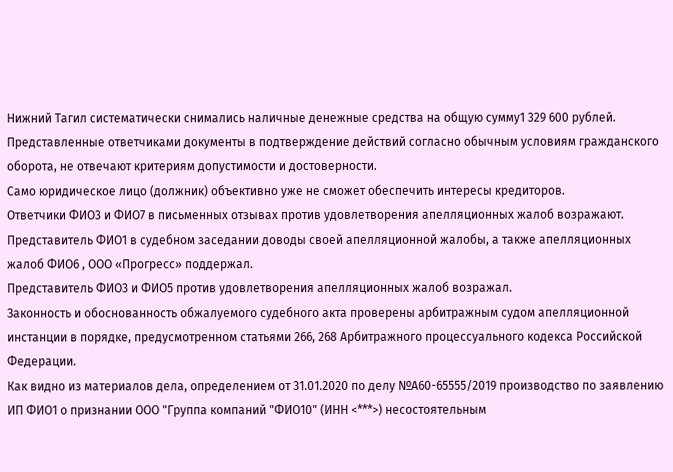Нижний Тагил систематически снимались наличные денежные средства на общую сумму1 329 600 рублей.
Представленные ответчиками документы в подтверждение действий согласно обычным условиям гражданского оборота, не отвечают критериям допустимости и достоверности.
Само юридическое лицо (должник) объективно уже не сможет обеспечить интересы кредиторов.
Ответчики ФИО3 и ФИО7 в письменных отзывах против удовлетворения апелляционных жалоб возражают.
Представитель ФИО1 в судебном заседании доводы своей апелляционной жалобы, а также апелляционных жалоб ФИО6 , ООО «Прогресс» поддержал.
Представитель ФИО3 и ФИО5 против удовлетворения апелляционных жалоб возражал.
Законность и обоснованность обжалуемого судебного акта проверены арбитражным судом апелляционной инстанции в порядке, предусмотренном статьями 266, 268 Арбитражного процессуального кодекса Российской Федерации.
Как видно из материалов дела, определением от 31.01.2020 по делу №А60-65555/2019 производство по заявлению ИП ФИО1 о признании ООО "Группа компаний "ФИО10" (ИНН <***>) несостоятельным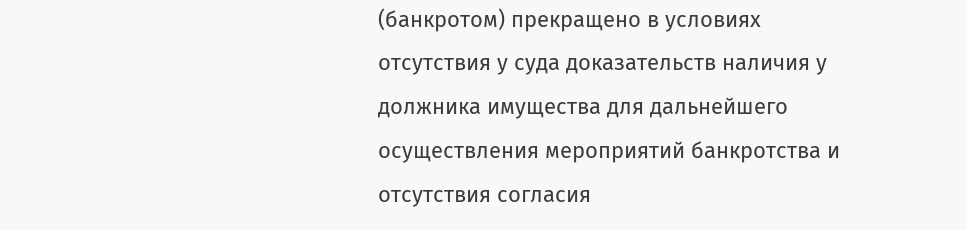(банкротом) прекращено в условиях отсутствия у суда доказательств наличия у должника имущества для дальнейшего осуществления мероприятий банкротства и отсутствия согласия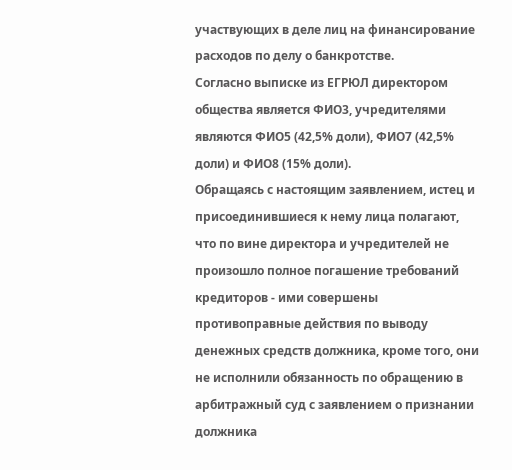участвующих в деле лиц на финансирование расходов по делу о банкротстве.
Согласно выписке из ЕГРЮЛ директором общества является ФИО3, учредителями являются ФИО5 (42,5% доли), ФИО7 (42,5% доли) и ФИО8 (15% доли).
Обращаясь с настоящим заявлением, истец и присоединившиеся к нему лица полагают, что по вине директора и учредителей не произошло полное погашение требований кредиторов - ими совершены противоправные действия по выводу денежных средств должника, кроме того, они не исполнили обязанность по обращению в арбитражный суд с заявлением о признании должника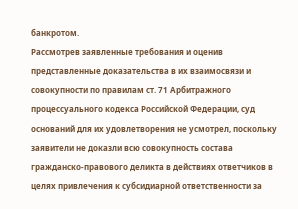банкротом.
Рассмотрев заявленные требования и оценив представленные доказательства в их взаимосвязи и совокупности по правилам ст. 71 Арбитражного процессуального кодекса Российской Федерации, суд оснований для их удовлетворения не усмотрел, поскольку заявители не доказли всю совокупность состава гражданско-правового деликта в действиях ответчиков в целях привлечения к субсидиарной ответственности за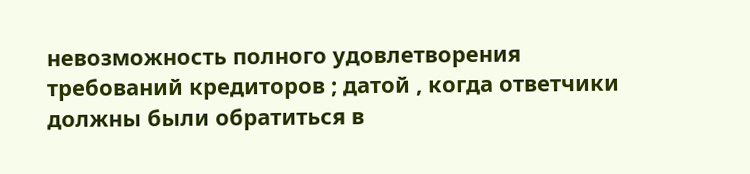невозможность полного удовлетворения требований кредиторов ; датой , когда ответчики должны были обратиться в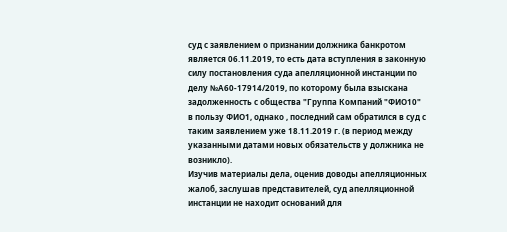суд с заявлением о признании должника банкротом является 06.11.2019, то есть дата вступления в законную силу постановления суда апелляционной инстанции по делу №А60-17914/2019, по которому была взыскана задолженность с общества "Группа Компаний "ФИО10" в пользу ФИО1, однако , последний сам обратился в суд с таким заявлением уже 18.11.2019 г. (в период между указанными датами новых обязательств у должника не возникло).
Изучив материалы дела, оценив доводы апелляционных жалоб, заслушав представителей, суд апелляционной инстанции не находит оснований для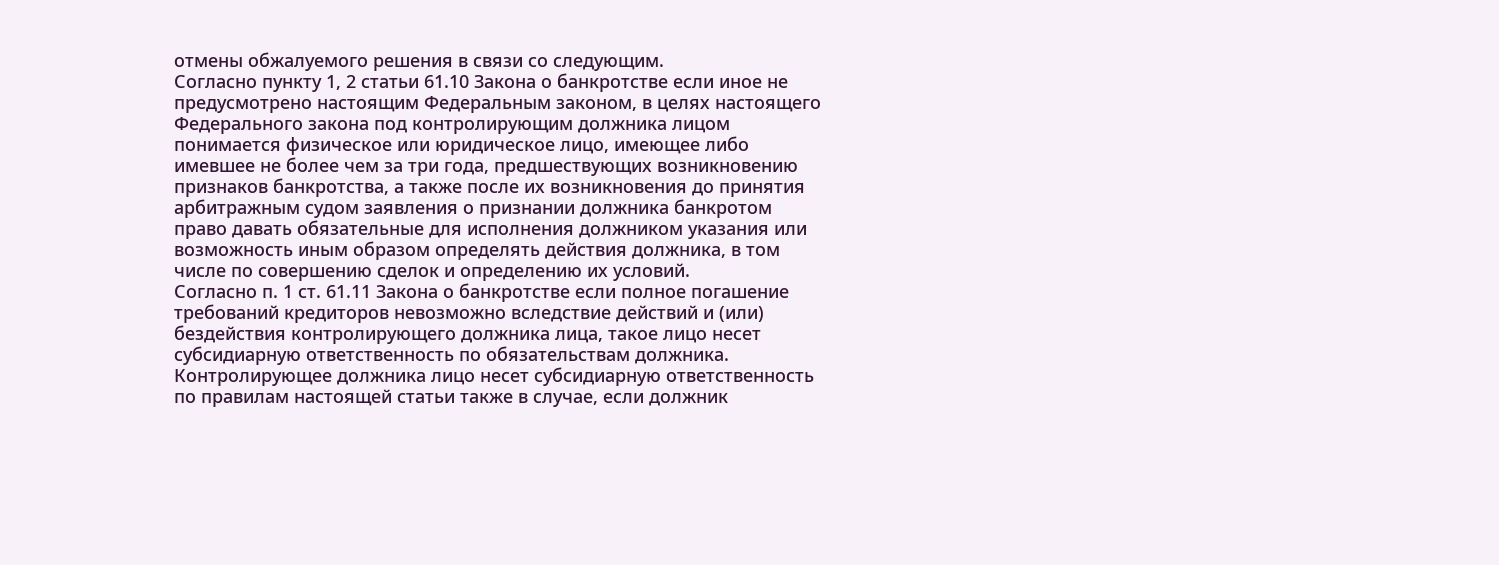отмены обжалуемого решения в связи со следующим.
Согласно пункту 1, 2 статьи 61.10 Закона о банкротстве если иное не предусмотрено настоящим Федеральным законом, в целях настоящего Федерального закона под контролирующим должника лицом понимается физическое или юридическое лицо, имеющее либо имевшее не более чем за три года, предшествующих возникновению признаков банкротства, а также после их возникновения до принятия арбитражным судом заявления о признании должника банкротом право давать обязательные для исполнения должником указания или возможность иным образом определять действия должника, в том числе по совершению сделок и определению их условий.
Согласно п. 1 ст. 61.11 Закона о банкротстве если полное погашение требований кредиторов невозможно вследствие действий и (или) бездействия контролирующего должника лица, такое лицо несет субсидиарную ответственность по обязательствам должника.
Контролирующее должника лицо несет субсидиарную ответственность по правилам настоящей статьи также в случае, если должник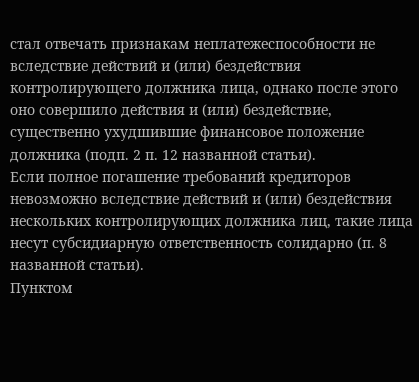стал отвечать признакам неплатежеспособности не вследствие действий и (или) бездействия контролирующего должника лица, однако после этого оно совершило действия и (или) бездействие, существенно ухудшившие финансовое положение должника (подп. 2 п. 12 названной статьи).
Если полное погашение требований кредиторов невозможно вследствие действий и (или) бездействия нескольких контролирующих должника лиц, такие лица несут субсидиарную ответственность солидарно (п. 8 названной статьи).
Пунктом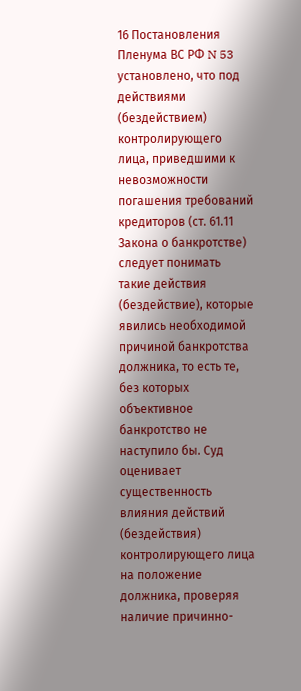16 Постановления Пленума ВС РФ N 53 установлено, что под действиями (бездействием) контролирующего лица, приведшими к невозможности погашения требований кредиторов (ст. 61.11 Закона о банкротстве) следует понимать такие действия (бездействие), которые явились необходимой причиной банкротства должника, то есть те, без которых объективное банкротство не наступило бы. Суд оценивает существенность влияния действий (бездействия) контролирующего лица на положение должника, проверяя наличие причинно-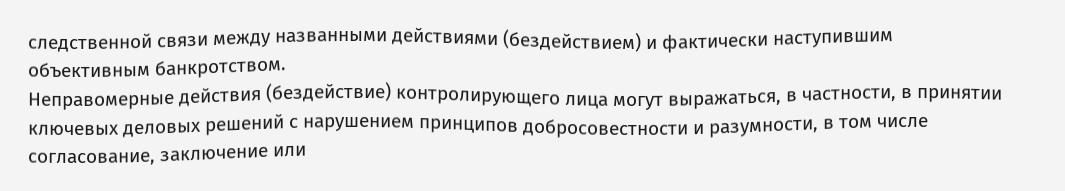следственной связи между названными действиями (бездействием) и фактически наступившим объективным банкротством.
Неправомерные действия (бездействие) контролирующего лица могут выражаться, в частности, в принятии ключевых деловых решений с нарушением принципов добросовестности и разумности, в том числе согласование, заключение или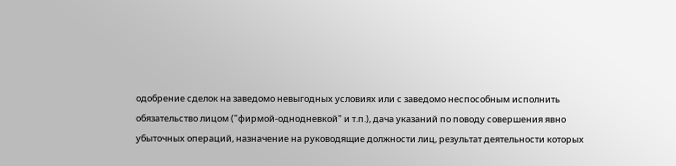одобрение сделок на заведомо невыгодных условиях или с заведомо неспособным исполнить обязательство лицом ("фирмой-однодневкой" и т.п.), дача указаний по поводу совершения явно убыточных операций, назначение на руководящие должности лиц, результат деятельности которых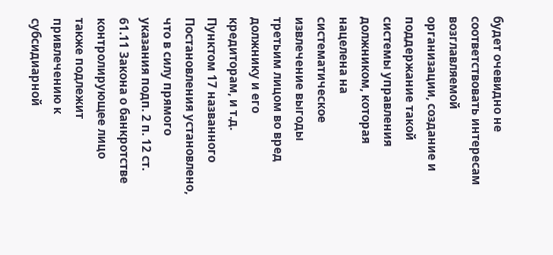будет очевидно не соответствовать интересам возглавляемой организации, создание и поддержание такой системы управления должником, которая нацелена на систематическое извлечение выгоды третьим лицом во вред должнику и его кредиторам, и т.д.
Пунктом 17 названного Постановления установлено, что в силу прямого указания подп. 2 п. 12 ст. 61.11 Закона о банкротстве контролирующее лицо также подлежит привлечению к субсидиарной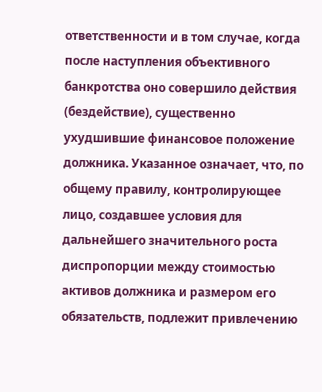ответственности и в том случае, когда после наступления объективного банкротства оно совершило действия (бездействие), существенно ухудшившие финансовое положение должника. Указанное означает, что, по общему правилу, контролирующее лицо, создавшее условия для дальнейшего значительного роста диспропорции между стоимостью активов должника и размером его обязательств, подлежит привлечению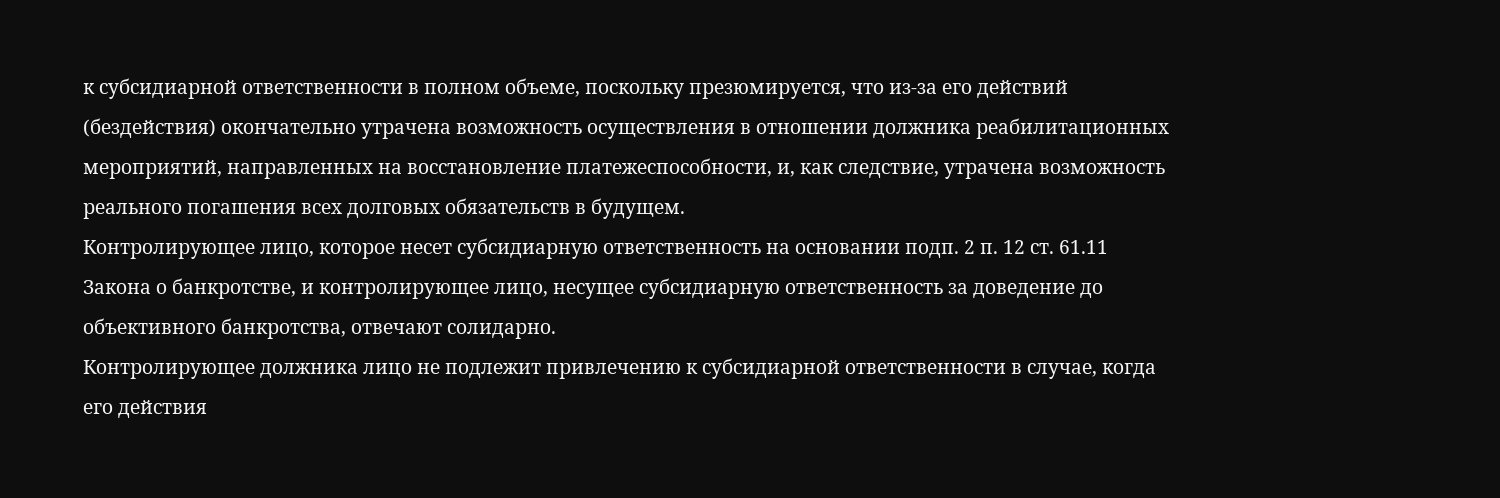к субсидиарной ответственности в полном объеме, поскольку презюмируется, что из-за его действий (бездействия) окончательно утрачена возможность осуществления в отношении должника реабилитационных мероприятий, направленных на восстановление платежеспособности, и, как следствие, утрачена возможность реального погашения всех долговых обязательств в будущем.
Контролирующее лицо, которое несет субсидиарную ответственность на основании подп. 2 п. 12 ст. 61.11 Закона о банкротстве, и контролирующее лицо, несущее субсидиарную ответственность за доведение до объективного банкротства, отвечают солидарно.
Контролирующее должника лицо не подлежит привлечению к субсидиарной ответственности в случае, когда его действия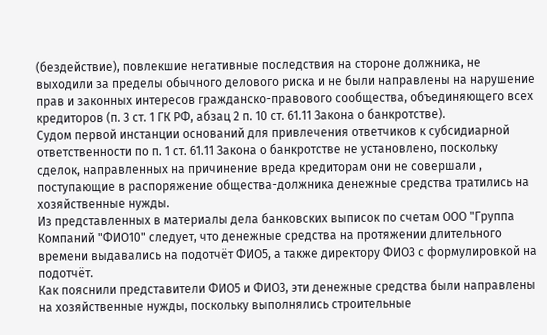(бездействие), повлекшие негативные последствия на стороне должника, не выходили за пределы обычного делового риска и не были направлены на нарушение прав и законных интересов гражданско-правового сообщества, объединяющего всех кредиторов (п. 3 ст. 1 ГК РФ, абзац 2 п. 10 ст. 61.11 Закона о банкротстве).
Судом первой инстанции оснований для привлечения ответчиков к субсидиарной ответственности по п. 1 ст. 61.11 Закона о банкротстве не установлено, поскольку сделок, направленных на причинение вреда кредиторам они не совершали , поступающие в распоряжение общества-должника денежные средства тратились на хозяйственные нужды.
Из представленных в материалы дела банковских выписок по счетам ООО "Группа Компаний "ФИО10" следует, что денежные средства на протяжении длительного времени выдавались на подотчёт ФИО5, а также директору ФИО3 с формулировкой на подотчёт.
Как пояснили представители ФИО5 и ФИО3, эти денежные средства были направлены на хозяйственные нужды, поскольку выполнялись строительные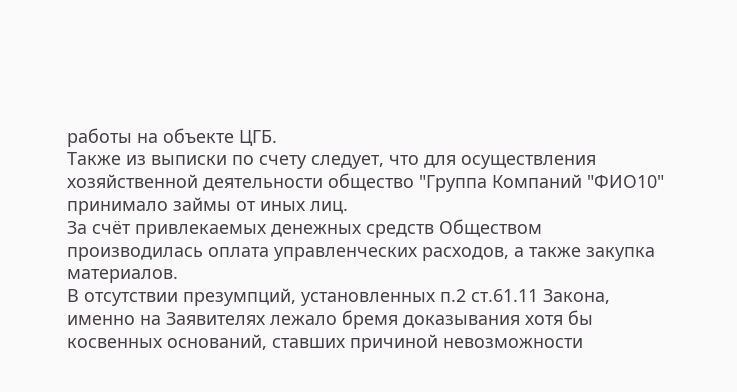работы на объекте ЦГБ.
Также из выписки по счету следует, что для осуществления хозяйственной деятельности общество "Группа Компаний "ФИО10" принимало займы от иных лиц.
За счёт привлекаемых денежных средств Обществом производилась оплата управленческих расходов, а также закупка материалов.
В отсутствии презумпций, установленных п.2 ст.61.11 Закона, именно на Заявителях лежало бремя доказывания хотя бы косвенных оснований, ставших причиной невозможности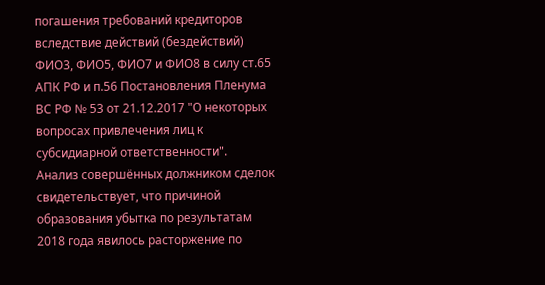погашения требований кредиторов вследствие действий (бездействий) ФИО3, ФИО5, ФИО7 и ФИО8 в силу ст.65 АПК РФ и п.56 Постановления Пленума ВС РФ № 53 от 21.12.2017 "О некоторых вопросах привлечения лиц к субсидиарной ответственности".
Анализ совершённых должником сделок свидетельствует, что причиной образования убытка по результатам 2018 года явилось расторжение по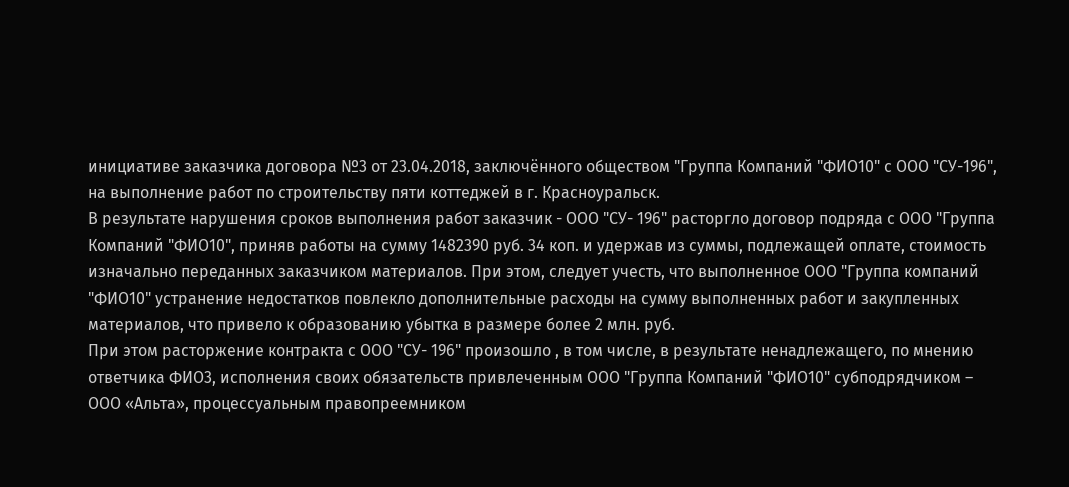инициативе заказчика договора №3 от 23.04.2018, заключённого обществом "Группа Компаний "ФИО10" с ООО "СУ-196", на выполнение работ по строительству пяти коттеджей в г. Красноуральск.
В результате нарушения сроков выполнения работ заказчик - ООО "СУ- 196" расторгло договор подряда с ООО "Группа Компаний "ФИО10", приняв работы на сумму 1482390 руб. 34 коп. и удержав из суммы, подлежащей оплате, стоимость изначально переданных заказчиком материалов. При этом, следует учесть, что выполненное ООО "Группа компаний "ФИО10" устранение недостатков повлекло дополнительные расходы на сумму выполненных работ и закупленных материалов, что привело к образованию убытка в размере более 2 млн. руб.
При этом расторжение контракта с ООО "СУ- 196" произошло , в том числе, в результате ненадлежащего, по мнению ответчика ФИО3, исполнения своих обязательств привлеченным ООО "Группа Компаний "ФИО10" субподрядчиком – ООО «Альта», процессуальным правопреемником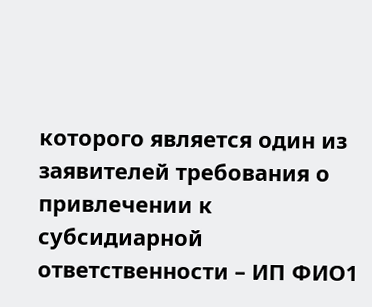которого является один из заявителей требования о привлечении к субсидиарной ответственности – ИП ФИО1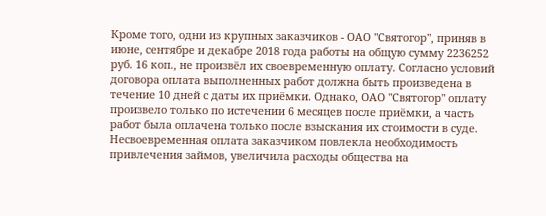Кроме того, одни из крупных заказчиков - ОАО "Святогор", приняв в июне, сентябре и декабре 2018 года работы на общую сумму 2236252 руб. 16 коп., не произвёл их своевременную оплату. Согласно условий договора оплата выполненных работ должна быть произведена в течение 10 дней с даты их приёмки. Однако, ОАО "Святогор" оплату произвело только по истечении 6 месяцев после приёмки, а часть работ была оплачена только после взыскания их стоимости в суде. Несвоевременная оплата заказчиком повлекла необходимость привлечения займов, увеличила расходы общества на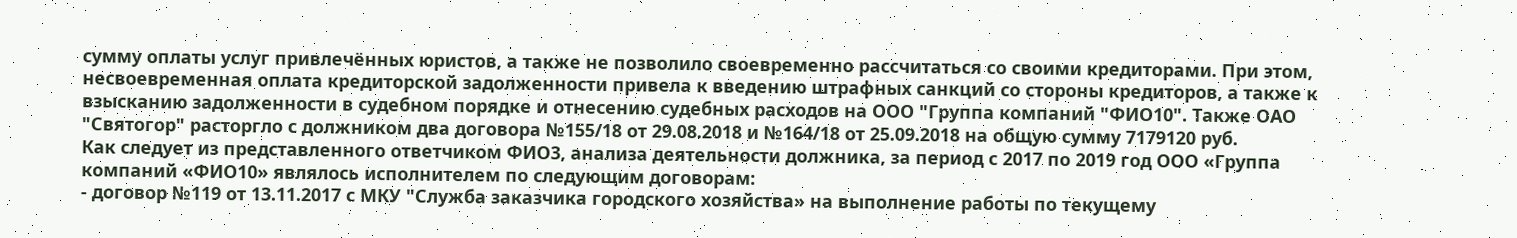сумму оплаты услуг привлечённых юристов, а также не позволило своевременно рассчитаться со своими кредиторами. При этом, несвоевременная оплата кредиторской задолженности привела к введению штрафных санкций со стороны кредиторов, а также к взысканию задолженности в судебном порядке и отнесению судебных расходов на ООО "Группа компаний "ФИО10". Также ОАО "Святогор" расторгло с должником два договора №155/18 от 29.08.2018 и №164/18 от 25.09.2018 на общую сумму 7179120 руб.
Как следует из представленного ответчиком ФИО3, анализа деятельности должника, за период с 2017 по 2019 год ООО «Группа компаний «ФИО10» являлось исполнителем по следующим договорам:
- договор №119 от 13.11.2017 с МКУ "Служба заказчика городского хозяйства» на выполнение работы по текущему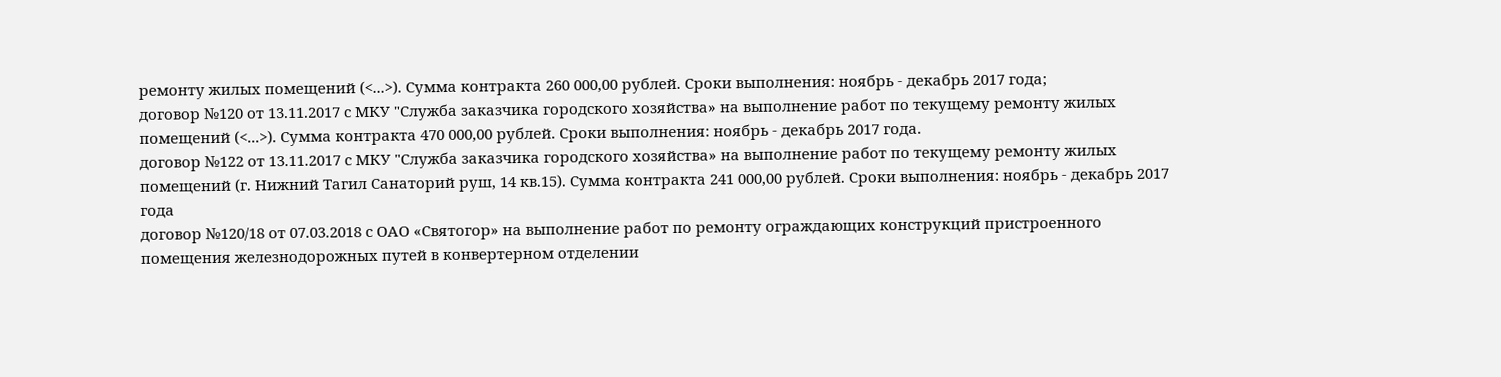ремонту жилых помещений (<...>). Сумма контракта 260 000,00 рублей. Сроки выполнения: ноябрь - декабрь 2017 года;
договор №120 от 13.11.2017 с МКУ "Служба заказчика городского хозяйства» на выполнение работ по текущему ремонту жилых помещений (<...>). Сумма контракта 470 000,00 рублей. Сроки выполнения: ноябрь - декабрь 2017 года.
договор №122 от 13.11.2017 с МКУ "Служба заказчика городского хозяйства» на выполнение работ по текущему ремонту жилых помещений (г. Нижний Тагил Санаторий руш, 14 кв.15). Сумма контракта 241 000,00 рублей. Сроки выполнения: ноябрь - декабрь 2017 года
договор №120/18 от 07.03.2018 с ОАО «Святогор» на выполнение работ по ремонту ограждающих конструкций пристроенного помещения железнодорожных путей в конвертерном отделении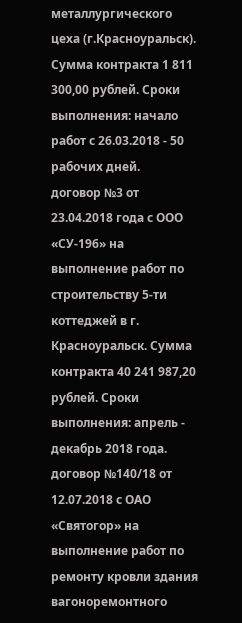металлургического цеха (г.Красноуральск). Сумма контракта 1 811 300,00 рублей. Сроки выполнения: начало работ с 26.03.2018 - 50 рабочих дней.
договор №3 от 23.04.2018 года с ООО «СУ-196» на выполнение работ по строительству 5-ти коттеджей в г. Красноуральск. Сумма контракта 40 241 987,20 рублей. Сроки выполнения: апрель - декабрь 2018 года.
договор №140/18 от 12.07.2018 с ОАО «Святогор» на выполнение работ по ремонту кровли здания вагоноремонтного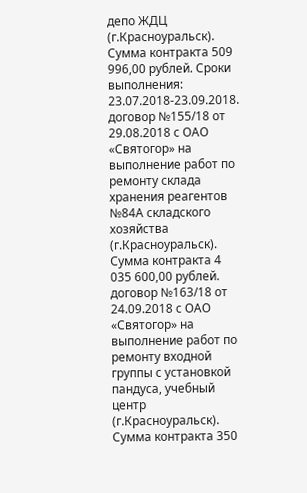депо ЖДЦ (г.Красноуральск). Сумма контракта 509 996,00 рублей. Сроки выполнения: 23.07.2018-23.09.2018.
договор №155/18 от 29.08.2018 с ОАО «Святогор» на выполнение работ по ремонту склада хранения реагентов №84А складского хозяйства (г.Красноуральск). Сумма контракта 4 035 600,00 рублей.
договор №163/18 от 24.09.2018 с ОАО «Святогор» на выполнение работ по ремонту входной группы с установкой пандуса, учебный центр (г.Красноуральск). Сумма контракта 350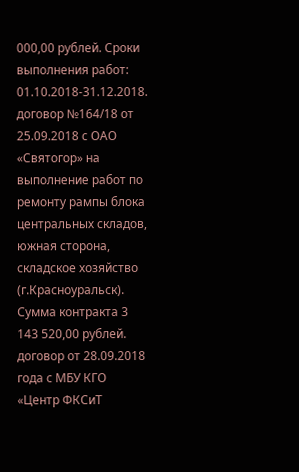000,00 рублей. Сроки выполнения работ: 01.10.2018-31.12.2018.
договор №164/18 от 25.09.2018 с ОАО «Святогор» на выполнение работ по ремонту рампы блока центральных складов, южная сторона, складское хозяйство (г.Красноуральск). Сумма контракта 3 143 520,00 рублей.
договор от 28.09.2018 года с МБУ КГО «Центр ФКСиТ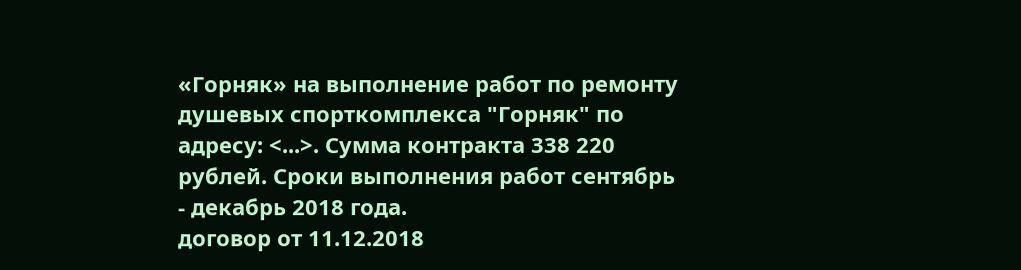«Горняк» на выполнение работ по ремонту душевых спорткомплекса "Горняк" по адресу: <...>. Сумма контракта 338 220 рублей. Сроки выполнения работ сентябрь - декабрь 2018 года.
договор от 11.12.2018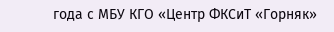года с МБУ КГО «Центр ФКСиТ «Горняк»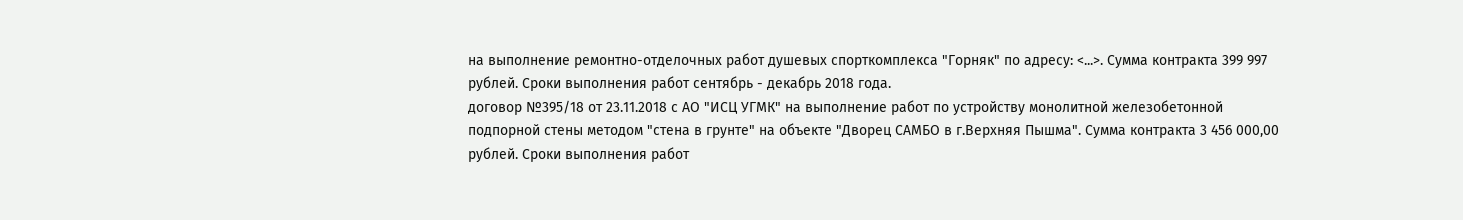на выполнение ремонтно-отделочных работ душевых спорткомплекса "Горняк" по адресу: <...>. Сумма контракта 399 997 рублей. Сроки выполнения работ сентябрь - декабрь 2018 года.
договор №395/18 от 23.11.2018 с АО "ИСЦ УГМК" на выполнение работ по устройству монолитной железобетонной подпорной стены методом "стена в грунте" на объекте "Дворец САМБО в г.Верхняя Пышма". Сумма контракта 3 456 000,00 рублей. Сроки выполнения работ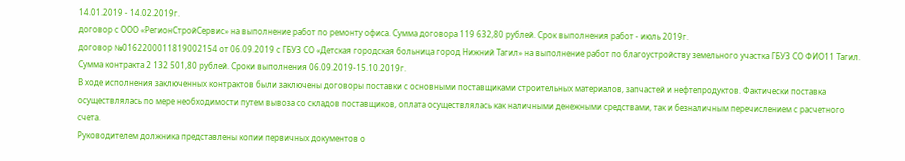14.01.2019 - 14.02.2019г.
договор с ООО «РегионСтройСервис» на выполнение работ по ремонту офиса. Сумма договора 119 632,80 рублей. Срок выполнения работ - июль 2019г.
договор №0162200011819002154 от 06.09.2019 с ГБУЗ СО «Детская городская больница город Нижний Тагил» на выполнение работ по благоустройству земельного участка ГБУЗ СО ФИО11 Тагил. Сумма контракта 2 132 501,80 рублей. Сроки выполнения 06.09.2019-15.10.2019г.
В ходе исполнения заключенных контрактов были заключены договоры поставки с основными поставщиками строительных материалов, запчастей и нефтепродуктов. Фактически поставка осуществлялась по мере необходимости путем вывоза со складов поставщиков, оплата осуществлялась как наличными денежными средствами, так и безналичным перечислением с расчетного счета.
Руководителем должника представлены копии первичных документов о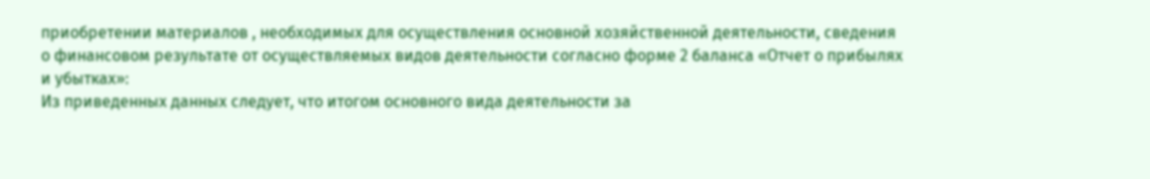приобретении материалов , необходимых для осуществления основной хозяйственной деятельности, сведения о финансовом результате от осуществляемых видов деятельности согласно форме 2 баланса «Отчет о прибылях и убытках»:
Из приведенных данных следует, что итогом основного вида деятельности за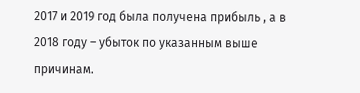2017 и 2019 год была получена прибыль , а в 2018 году – убыток по указанным выше причинам.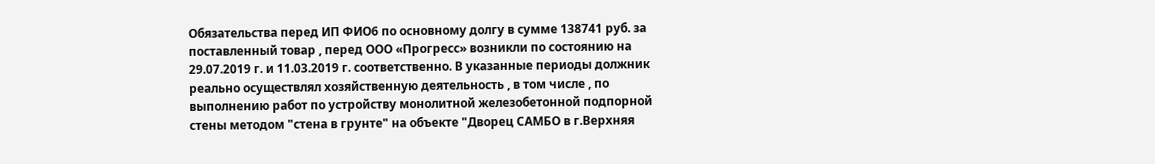Обязательства перед ИП ФИО6 по основному долгу в сумме 138741 руб. за поставленный товар , перед ООО «Прогресс» возникли по состоянию на 29.07.2019 г. и 11.03.2019 г. соответственно. В указанные периоды должник реально осуществлял хозяйственную деятельность , в том числе , по выполнению работ по устройству монолитной железобетонной подпорной стены методом "стена в грунте" на объекте "Дворец САМБО в г.Верхняя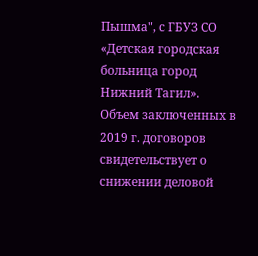Пышма", с ГБУЗ СО «Детская городская больница город Нижний Тагил».
Объем заключенных в 2019 г. договоров свидетельствует о снижении деловой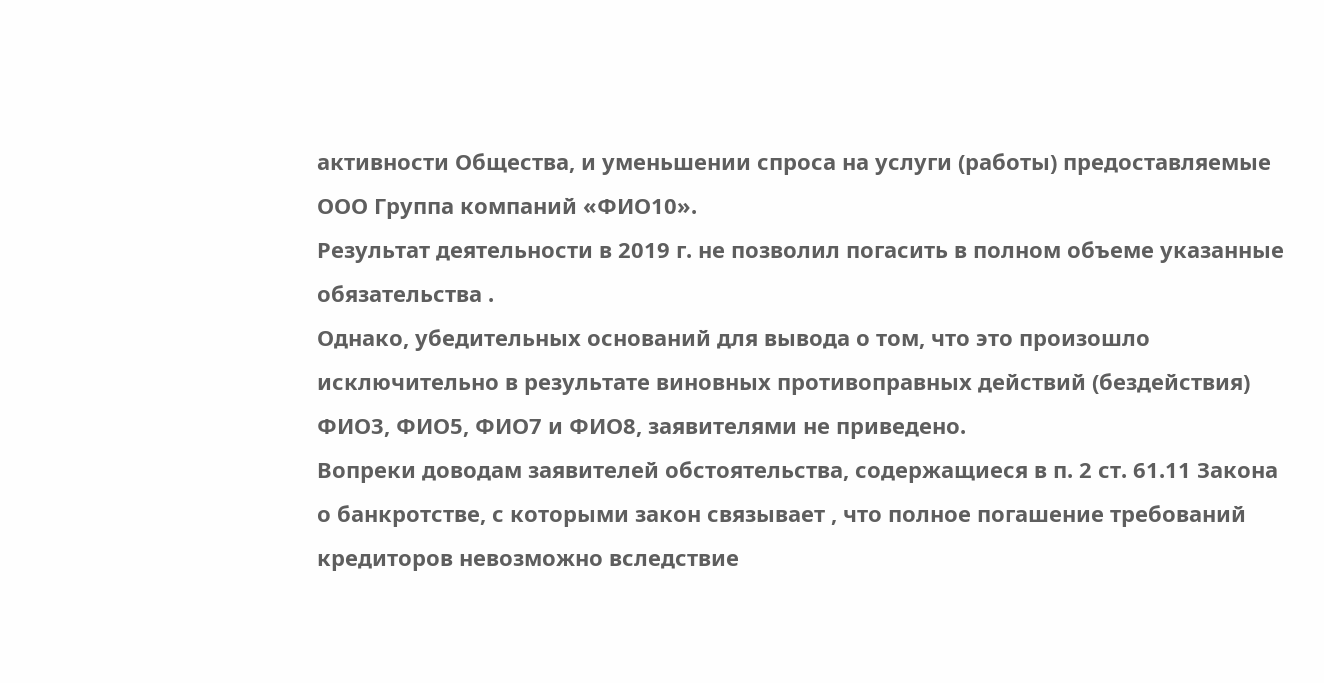активности Общества, и уменьшении спроса на услуги (работы) предоставляемые ООО Группа компаний «ФИО10».
Результат деятельности в 2019 г. не позволил погасить в полном объеме указанные обязательства .
Однако, убедительных оснований для вывода о том, что это произошло исключительно в результате виновных противоправных действий (бездействия) ФИО3, ФИО5, ФИО7 и ФИО8, заявителями не приведено.
Вопреки доводам заявителей обстоятельства, содержащиеся в п. 2 ст. 61.11 Закона о банкротстве, с которыми закон связывает , что полное погашение требований кредиторов невозможно вследствие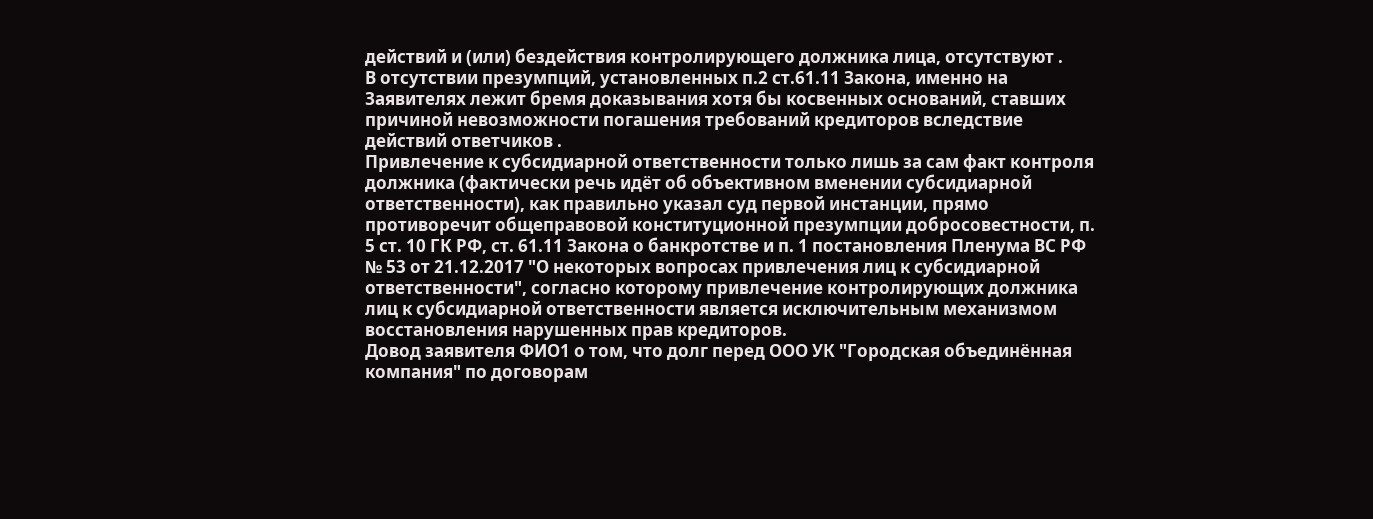действий и (или) бездействия контролирующего должника лица, отсутствуют .
В отсутствии презумпций, установленных п.2 ст.61.11 Закона, именно на Заявителях лежит бремя доказывания хотя бы косвенных оснований, ставших причиной невозможности погашения требований кредиторов вследствие действий ответчиков .
Привлечение к субсидиарной ответственности только лишь за сам факт контроля должника (фактически речь идёт об объективном вменении субсидиарной ответственности), как правильно указал суд первой инстанции, прямо противоречит общеправовой конституционной презумпции добросовестности, п. 5 ст. 10 ГК РФ, ст. 61.11 Закона о банкротстве и п. 1 постановления Пленума ВС РФ № 53 от 21.12.2017 "О некоторых вопросах привлечения лиц к субсидиарной ответственности", согласно которому привлечение контролирующих должника лиц к субсидиарной ответственности является исключительным механизмом восстановления нарушенных прав кредиторов.
Довод заявителя ФИО1 о том, что долг перед ООО УК "Городская объединённая компания" по договорам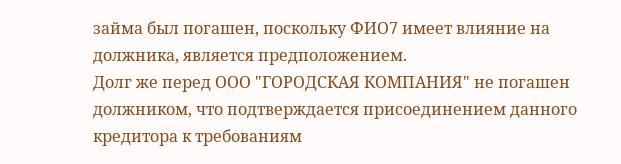займа был погашен, поскольку ФИО7 имеет влияние на должника, является предположением.
Долг же перед ООО "ГОРОДСКАЯ КОМПАНИЯ" не погашен должником, что подтверждается присоединением данного кредитора к требованиям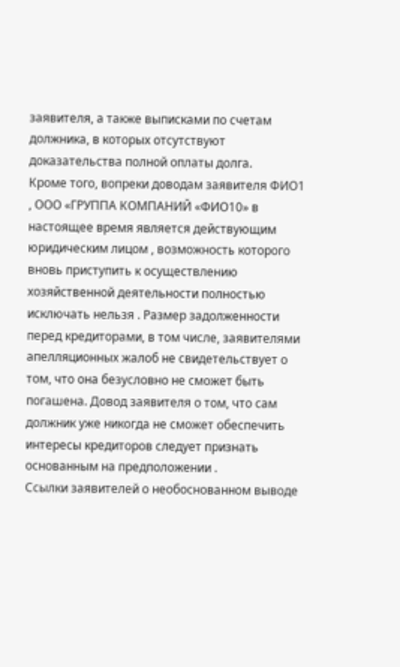заявителя, а также выписками по счетам должника, в которых отсутствуют доказательства полной оплаты долга.
Кроме того, вопреки доводам заявителя ФИО1 , ООО «ГРУППА КОМПАНИЙ «ФИО10» в настоящее время является действующим юридическим лицом , возможность которого вновь приступить к осуществлению хозяйственной деятельности полностью исключать нельзя . Размер задолженности перед кредиторами, в том числе, заявителями апелляционных жалоб не свидетельствует о том, что она безусловно не сможет быть погашена. Довод заявителя о том, что сам должник уже никогда не сможет обеспечить интересы кредиторов следует признать основанным на предположении .
Ссылки заявителей о необоснованном выводе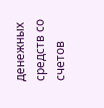денежных средств со счетов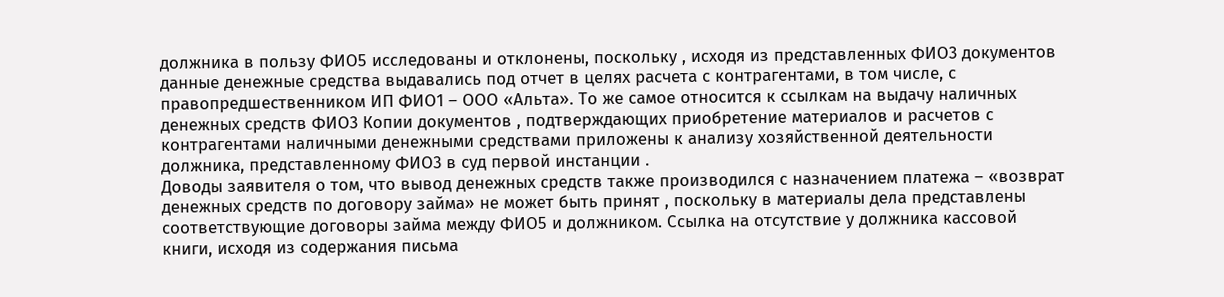должника в пользу ФИО5 исследованы и отклонены, поскольку , исходя из представленных ФИО3 документов данные денежные средства выдавались под отчет в целях расчета с контрагентами, в том числе, с правопредшественником ИП ФИО1 – ООО «Альта». То же самое относится к ссылкам на выдачу наличных денежных средств ФИО3 Копии документов , подтверждающих приобретение материалов и расчетов с контрагентами наличными денежными средствами приложены к анализу хозяйственной деятельности должника, представленному ФИО3 в суд первой инстанции .
Доводы заявителя о том, что вывод денежных средств также производился с назначением платежа – «возврат денежных средств по договору займа» не может быть принят , поскольку в материалы дела представлены соответствующие договоры займа между ФИО5 и должником. Ссылка на отсутствие у должника кассовой книги, исходя из содержания письма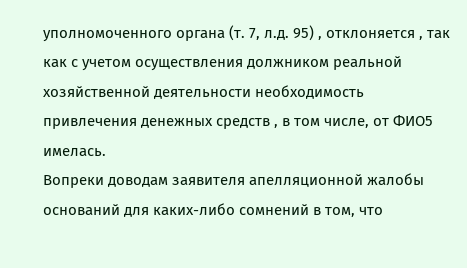уполномоченного органа (т. 7, л.д. 95) , отклоняется , так как с учетом осуществления должником реальной хозяйственной деятельности необходимость привлечения денежных средств , в том числе, от ФИО5 имелась.
Вопреки доводам заявителя апелляционной жалобы оснований для каких-либо сомнений в том, что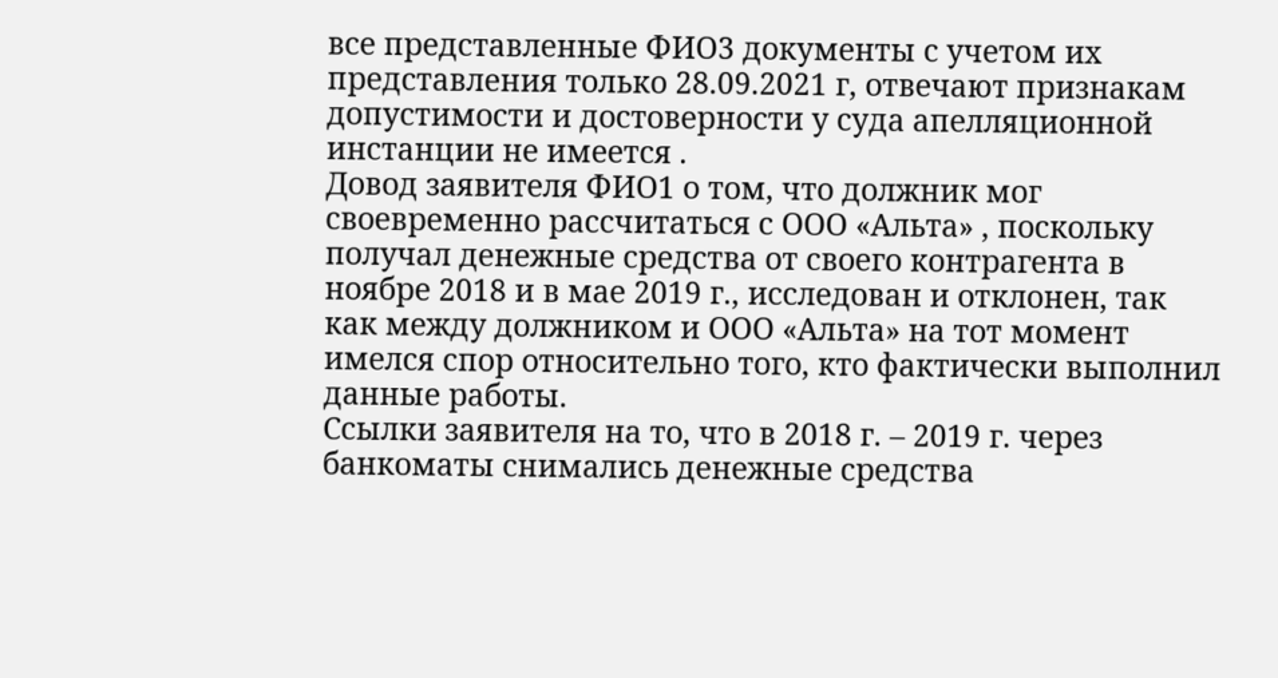все представленные ФИО3 документы с учетом их представления только 28.09.2021 г, отвечают признакам допустимости и достоверности у суда апелляционной инстанции не имеется .
Довод заявителя ФИО1 о том, что должник мог своевременно рассчитаться с ООО «Альта» , поскольку получал денежные средства от своего контрагента в ноябре 2018 и в мае 2019 г., исследован и отклонен, так как между должником и ООО «Альта» на тот момент имелся спор относительно того, кто фактически выполнил данные работы.
Ссылки заявителя на то, что в 2018 г. – 2019 г. через банкоматы снимались денежные средства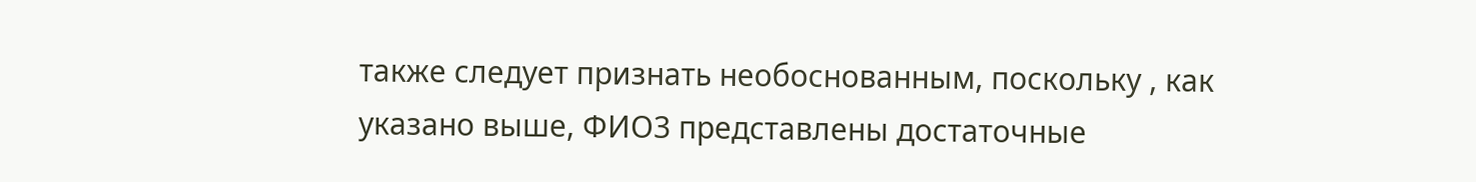также следует признать необоснованным, поскольку , как указано выше, ФИО3 представлены достаточные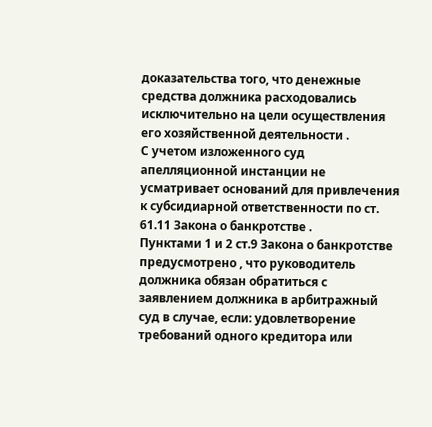доказательства того, что денежные средства должника расходовались исключительно на цели осуществления его хозяйственной деятельности .
С учетом изложенного суд апелляционной инстанции не усматривает оснований для привлечения к субсидиарной ответственности по ст. 61.11 Закона о банкротстве .
Пунктами 1 и 2 ст.9 Закона о банкротстве предусмотрено , что руководитель должника обязан обратиться с заявлением должника в арбитражный суд в случае, если: удовлетворение требований одного кредитора или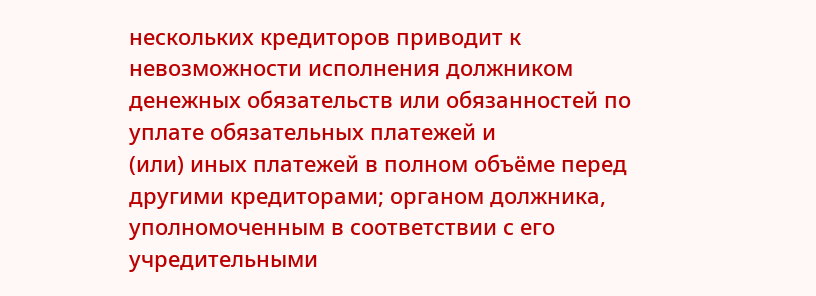нескольких кредиторов приводит к невозможности исполнения должником денежных обязательств или обязанностей по уплате обязательных платежей и
(или) иных платежей в полном объёме перед другими кредиторами; органом должника, уполномоченным в соответствии с его учредительными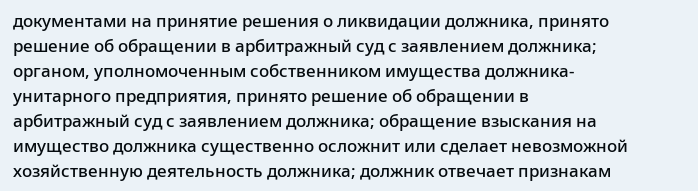документами на принятие решения о ликвидации должника, принято решение об обращении в арбитражный суд с заявлением должника; органом, уполномоченным собственником имущества должника-унитарного предприятия, принято решение об обращении в арбитражный суд с заявлением должника; обращение взыскания на имущество должника существенно осложнит или сделает невозможной хозяйственную деятельность должника; должник отвечает признакам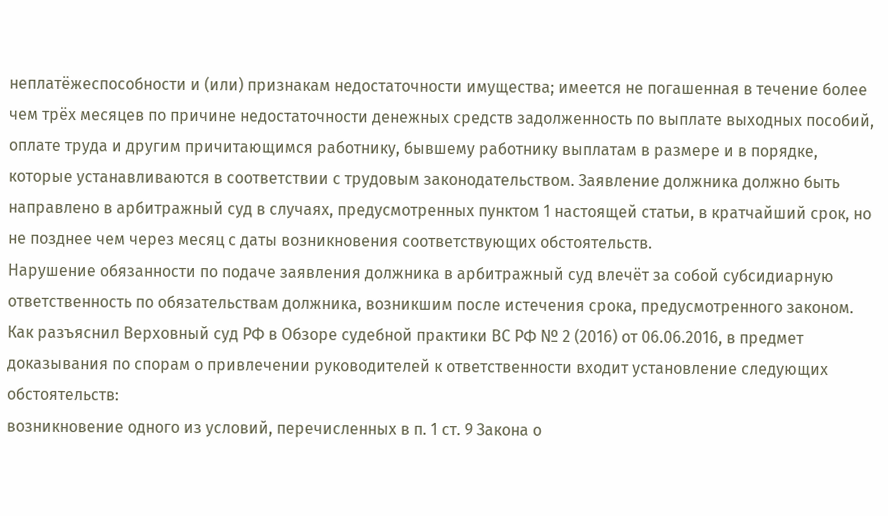неплатёжеспособности и (или) признакам недостаточности имущества; имеется не погашенная в течение более чем трёх месяцев по причине недостаточности денежных средств задолженность по выплате выходных пособий, оплате труда и другим причитающимся работнику, бывшему работнику выплатам в размере и в порядке, которые устанавливаются в соответствии с трудовым законодательством. Заявление должника должно быть направлено в арбитражный суд в случаях, предусмотренных пунктом 1 настоящей статьи, в кратчайший срок, но не позднее чем через месяц с даты возникновения соответствующих обстоятельств.
Нарушение обязанности по подаче заявления должника в арбитражный суд влечёт за собой субсидиарную ответственность по обязательствам должника, возникшим после истечения срока, предусмотренного законом.
Как разъяснил Верховный суд РФ в Обзоре судебной практики ВС РФ № 2 (2016) от 06.06.2016, в предмет доказывания по спорам о привлечении руководителей к ответственности входит установление следующих обстоятельств:
возникновение одного из условий, перечисленных в п. 1 ст. 9 Закона о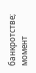банкротстве;
момент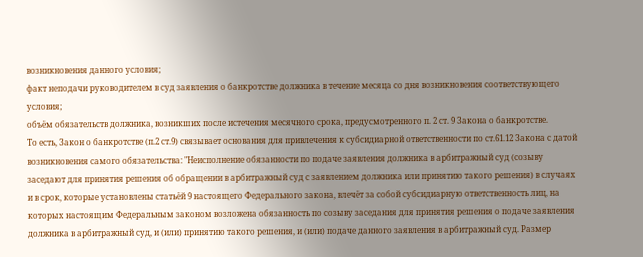возникновения данного условия;
факт неподачи руководителем в суд заявления о банкротстве должника в течение месяца со дня возникновения соответствующего условия;
объём обязательств должника, возникших после истечения месячного срока, предусмотренного п. 2 ст. 9 Закона о банкротстве.
То есть, Закон о банкротстве (п.2 ст.9) связывает основания для привлечения к субсидиарной ответственности по ст.61.12 Закона с датой возникновения самого обязательства: "Неисполнение обязанности по подаче заявления должника в арбитражный суд (созыву заседают для принятия решения об обращении в арбитражный суд с заявлением должника или принятию такого решения) в случаях и в срок, которые установлены статьёй 9 настоящего Федерального закона, влечёт за собой субсидиарную ответственность лиц, на которых настоящим Федеральным законом возложена обязанность по созыву заседания для принятия решения о подаче заявления должника в арбитражный суд, и (или) принятию такого решения, и (или) подаче данного заявления в арбитражный суд. Размер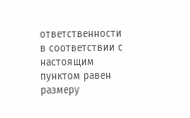ответственности в соответствии с настоящим пунктом равен размеру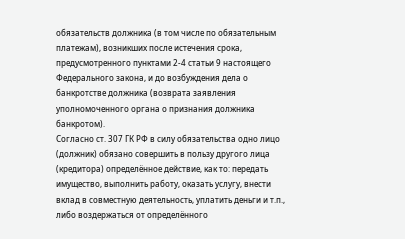обязательств должника (в том числе по обязательным платежам), возникших после истечения срока, предусмотренного пунктами 2-4 статьи 9 настоящего Федерального закона, и до возбуждения дела о банкротстве должника (возврата заявления уполномоченного органа о признания должника банкротом).
Согласно ст. 307 ГК РФ в силу обязательства одно лицо (должник) обязано совершить в пользу другого лица (кредитора) определённое действие, как то: передать имущество, выполнить работу, оказать услугу, внести вклад в совместную деятельность, уплатить деньги и т.п., либо воздержаться от определённого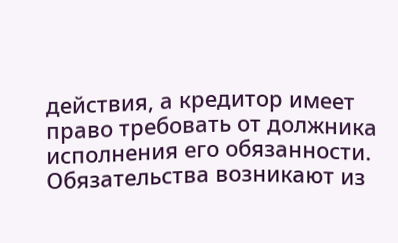действия, а кредитор имеет право требовать от должника исполнения его обязанности. Обязательства возникают из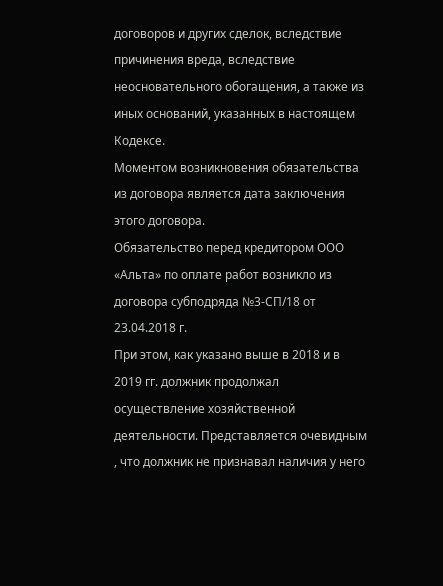договоров и других сделок, вследствие причинения вреда, вследствие неосновательного обогащения, а также из иных оснований, указанных в настоящем Кодексе.
Моментом возникновения обязательства из договора является дата заключения этого договора.
Обязательство перед кредитором ООО «Альта» по оплате работ возникло из договора субподряда №3-СП/18 от 23.04.2018 г.
При этом, как указано выше в 2018 и в 2019 гг. должник продолжал осуществление хозяйственной деятельности. Представляется очевидным , что должник не признавал наличия у него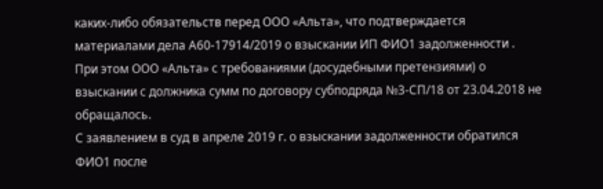каких-либо обязательств перед ООО «Альта», что подтверждается материалами дела А60-17914/2019 о взыскании ИП ФИО1 задолженности .
При этом ООО «Альта» с требованиями (досудебными претензиями) о взыскании с должника сумм по договору субподряда №3-СП/18 от 23.04.2018 не обращалось.
С заявлением в суд в апреле 2019 г. о взыскании задолженности обратился ФИО1 после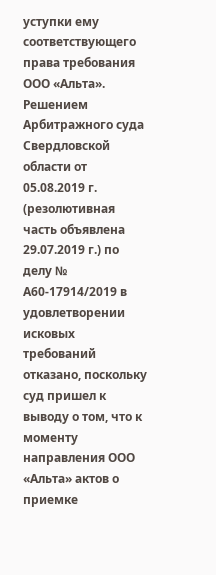уступки ему соответствующего права требования ООО «Альта».
Решением Арбитражного суда Свердловской области от 05.08.2019 г. (резолютивная часть объявлена 29.07.2019 г.) по делу № А60-17914/2019 в удовлетворении исковых требований отказано, поскольку суд пришел к выводу о том, что к моменту направления ООО «Альта» актов о приемке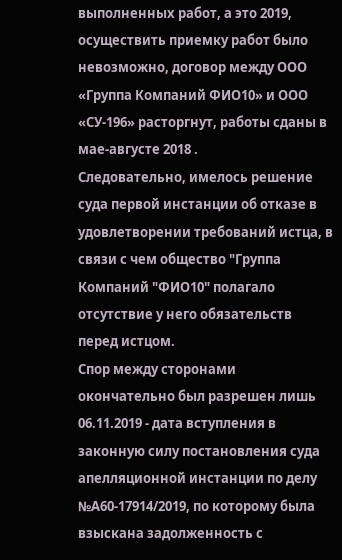выполненных работ, а это 2019, осуществить приемку работ было невозможно, договор между ООО «Группа Компаний ФИО10» и ООО «СУ-196» расторгнут, работы сданы в мае-августе 2018 .
Следовательно, имелось решение суда первой инстанции об отказе в удовлетворении требований истца, в связи с чем общество "Группа Компаний "ФИО10" полагало отсутствие у него обязательств перед истцом.
Спор между сторонами окончательно был разрешен лишь 06.11.2019 - дата вступления в законную силу постановления суда апелляционной инстанции по делу №А60-17914/2019, по которому была взыскана задолженность с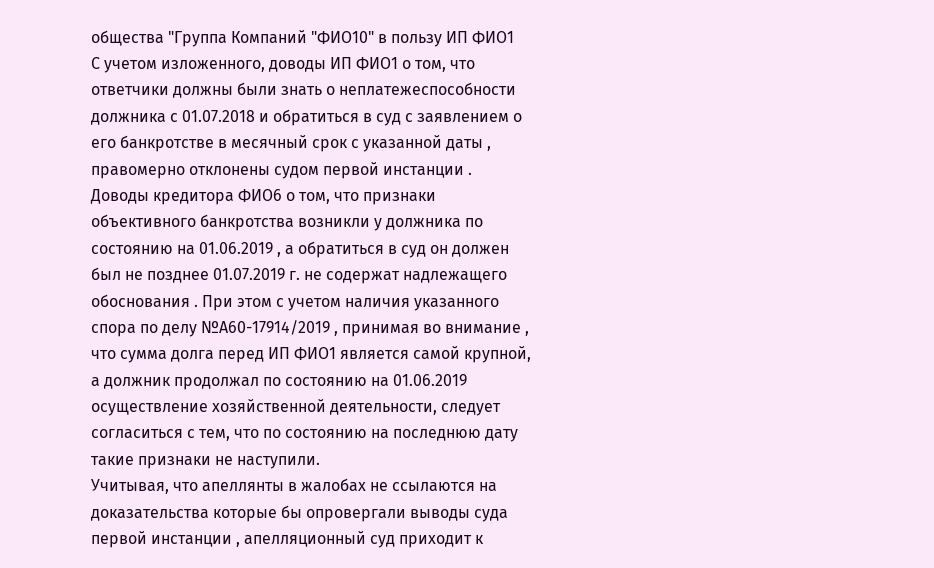общества "Группа Компаний "ФИО10" в пользу ИП ФИО1
С учетом изложенного, доводы ИП ФИО1 о том, что ответчики должны были знать о неплатежеспособности должника с 01.07.2018 и обратиться в суд с заявлением о его банкротстве в месячный срок с указанной даты , правомерно отклонены судом первой инстанции .
Доводы кредитора ФИО6 о том, что признаки объективного банкротства возникли у должника по состоянию на 01.06.2019 , а обратиться в суд он должен был не позднее 01.07.2019 г. не содержат надлежащего обоснования . При этом с учетом наличия указанного спора по делу №А60-17914/2019 , принимая во внимание , что сумма долга перед ИП ФИО1 является самой крупной, а должник продолжал по состоянию на 01.06.2019 осуществление хозяйственной деятельности, следует согласиться с тем, что по состоянию на последнюю дату такие признаки не наступили.
Учитывая, что апеллянты в жалобах не ссылаются на доказательства которые бы опровергали выводы суда первой инстанции , апелляционный суд приходит к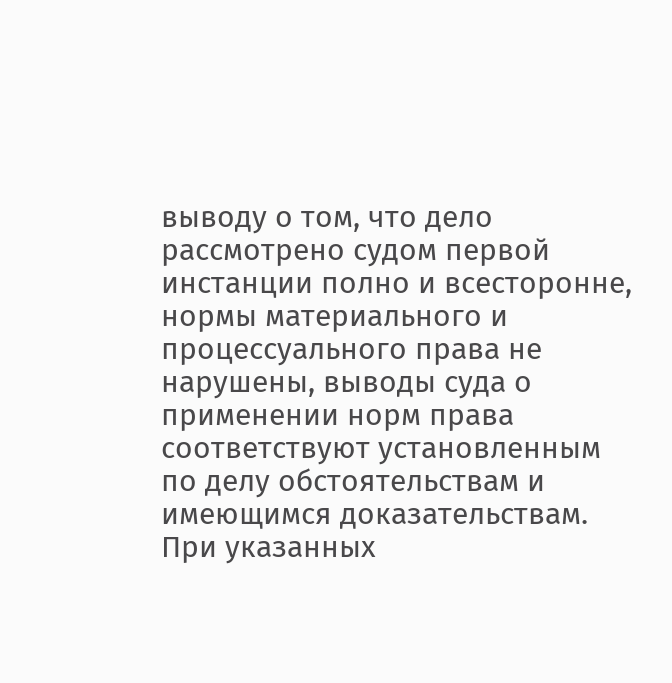выводу о том, что дело рассмотрено судом первой инстанции полно и всесторонне, нормы материального и процессуального права не нарушены, выводы суда о применении норм права соответствуют установленным по делу обстоятельствам и имеющимся доказательствам.
При указанных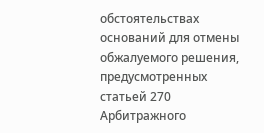обстоятельствах оснований для отмены обжалуемого решения, предусмотренных статьей 270 Арбитражного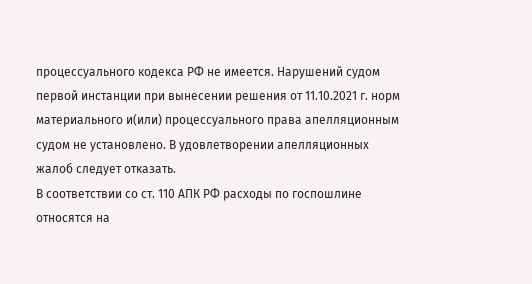процессуального кодекса РФ не имеется. Нарушений судом первой инстанции при вынесении решения от 11.10.2021 г. норм материального и(или) процессуального права апелляционным судом не установлено. В удовлетворении апелляционных жалоб следует отказать.
В соответствии со ст. 110 АПК РФ расходы по госпошлине относятся на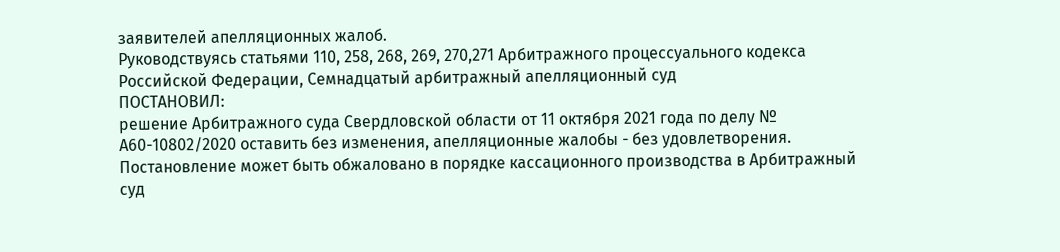заявителей апелляционных жалоб.
Руководствуясь статьями 110, 258, 268, 269, 270,271 Арбитражного процессуального кодекса Российской Федерации, Семнадцатый арбитражный апелляционный суд
ПОСТАНОВИЛ:
решение Арбитражного суда Свердловской области от 11 октября 2021 года по делу № А60-10802/2020 оставить без изменения, апелляционные жалобы - без удовлетворения.
Постановление может быть обжаловано в порядке кассационного производства в Арбитражный суд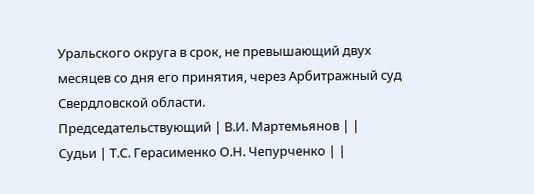Уральского округа в срок, не превышающий двух месяцев со дня его принятия, через Арбитражный суд Свердловской области.
Председательствующий | В.И. Мартемьянов | |
Судьи | Т.С. Герасименко О.Н. Чепурченко | |